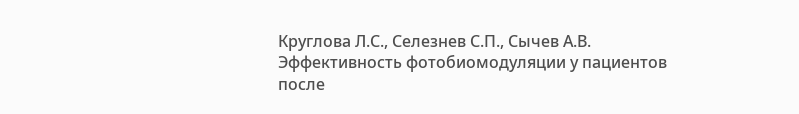Круглова Л.С., Селезнев С.П., Сычев А.В.
Эффективность фотобиомодуляции у пациентов
после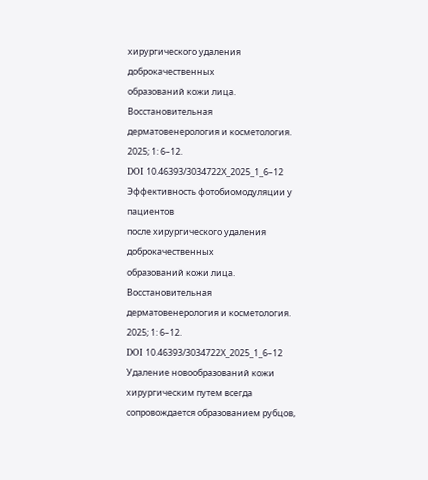хирургического удаления доброкачественных
образований кожи лица. Восстановительная
дерматовенерология и косметология. 2025; 1: 6–12.
DOI 10.46393/3034722Х_2025_1_6–12
Эффективность фотобиомодуляции у пациентов
после хирургического удаления доброкачественных
образований кожи лица. Восстановительная
дерматовенерология и косметология. 2025; 1: 6–12.
DOI 10.46393/3034722Х_2025_1_6–12
Удаление новообразований кожи хирургическим путем всегда сопровождается образованием рубцов,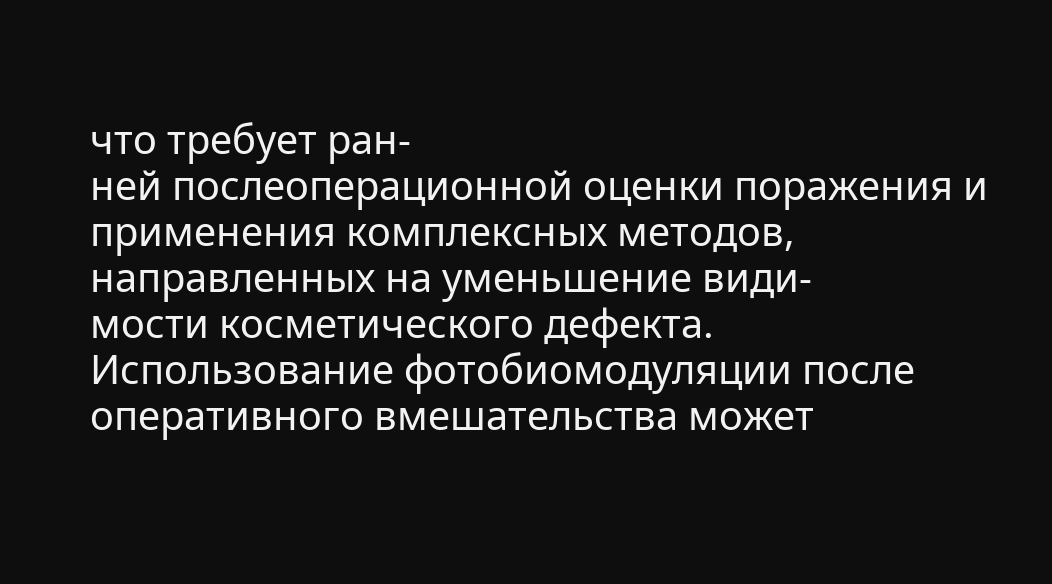что требует ран-
ней послеоперационной оценки поражения и применения комплексных методов, направленных на уменьшение види-
мости косметического дефекта. Использование фотобиомодуляции после оперативного вмешательства может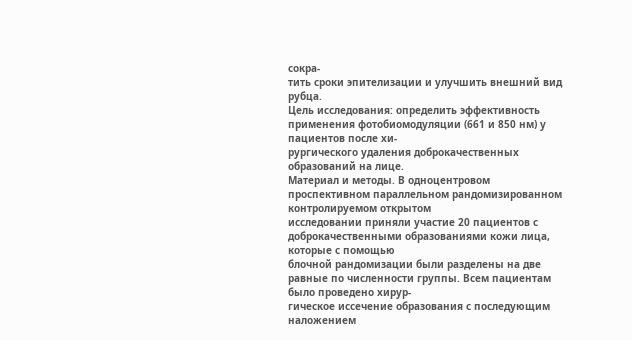сокра-
тить сроки эпителизации и улучшить внешний вид рубца.
Цель исследования: определить эффективность применения фотобиомодуляции (661 и 850 нм) у пациентов после хи-
рургического удаления доброкачественных образований на лице.
Материал и методы. В одноцентровом проспективном параллельном рандомизированном контролируемом открытом
исследовании приняли участие 20 пациентов с доброкачественными образованиями кожи лица, которые с помощью
блочной рандомизации были разделены на две равные по численности группы. Всем пациентам было проведено хирур-
гическое иссечение образования с последующим наложением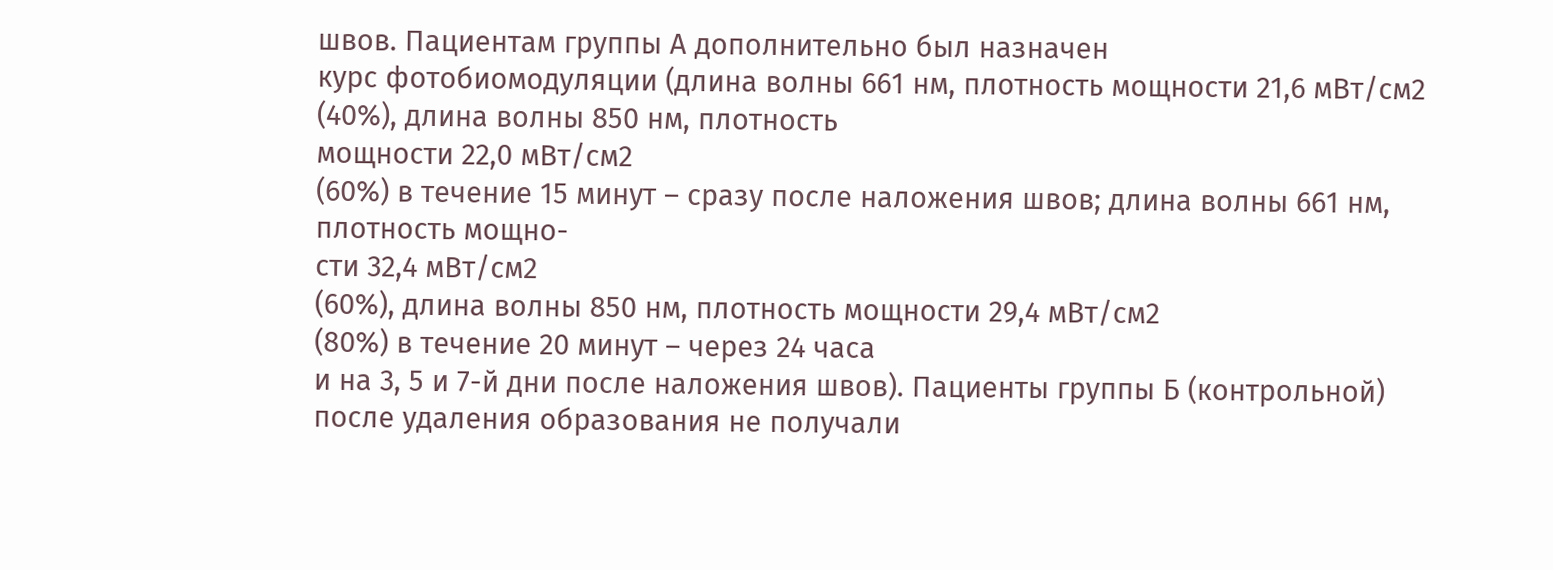швов. Пациентам группы А дополнительно был назначен
курс фотобиомодуляции (длина волны 661 нм, плотность мощности 21,6 мВт/см2
(40%), длина волны 850 нм, плотность
мощности 22,0 мВт/см2
(60%) в течение 15 минут – сразу после наложения швов; длина волны 661 нм, плотность мощно-
сти 32,4 мВт/см2
(60%), длина волны 850 нм, плотность мощности 29,4 мВт/см2
(80%) в течение 20 минут – через 24 часа
и на 3, 5 и 7-й дни после наложения швов). Пациенты группы Б (контрольной) после удаления образования не получали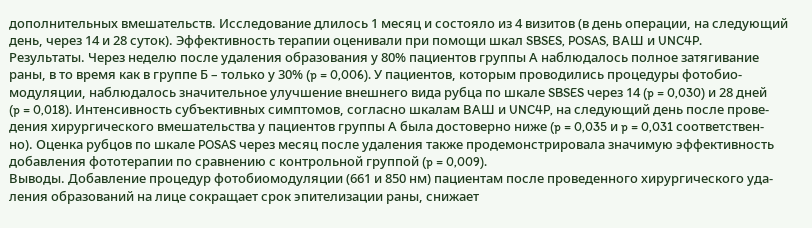дополнительных вмешательств. Исследование длилось 1 месяц и состояло из 4 визитов (в день операции, на следующий
день, через 14 и 28 суток). Эффективность терапии оценивали при помощи шкал SBSES, POSAS, ВАШ и UNC4P.
Результаты. Через неделю после удаления образования у 80% пациентов группы А наблюдалось полное затягивание
раны, в то время как в группе Б – только у 30% (p = 0,006). У пациентов, которым проводились процедуры фотобио-
модуляции, наблюдалось значительное улучшение внешнего вида рубца по шкале SBSES через 14 (p = 0,030) и 28 дней
(p = 0,018). Интенсивность субъективных симптомов, согласно шкалам ВАШ и UNC4P, на следующий день после прове-
дения хирургического вмешательства у пациентов группы А была достоверно ниже (p = 0,035 и p = 0,031 соответствен-
но). Оценка рубцов по шкале POSAS через месяц после удаления также продемонстрировала значимую эффективность
добавления фототерапии по сравнению с контрольной группой (p = 0,009).
Выводы. Добавление процедур фотобиомодуляции (661 и 850 нм) пациентам после проведенного хирургического уда-
ления образований на лице сокращает срок эпителизации раны, снижает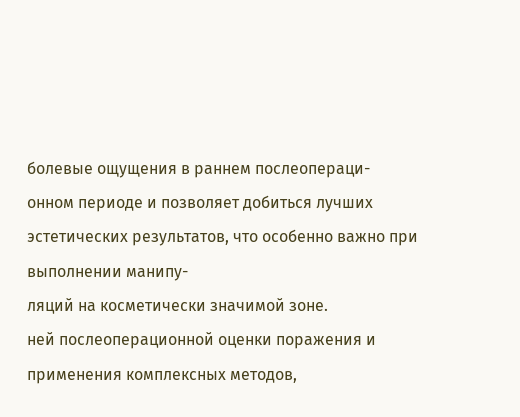болевые ощущения в раннем послеопераци-
онном периоде и позволяет добиться лучших эстетических результатов, что особенно важно при выполнении манипу-
ляций на косметически значимой зоне.
ней послеоперационной оценки поражения и применения комплексных методов,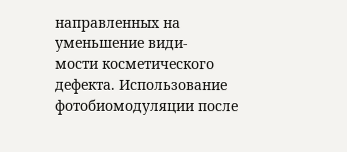направленных на уменьшение види-
мости косметического дефекта. Использование фотобиомодуляции после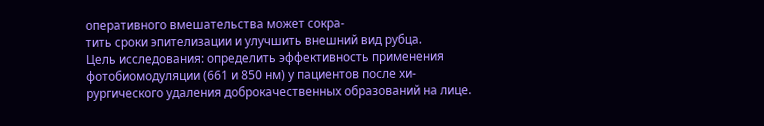оперативного вмешательства может сокра-
тить сроки эпителизации и улучшить внешний вид рубца.
Цель исследования: определить эффективность применения фотобиомодуляции (661 и 850 нм) у пациентов после хи-
рургического удаления доброкачественных образований на лице.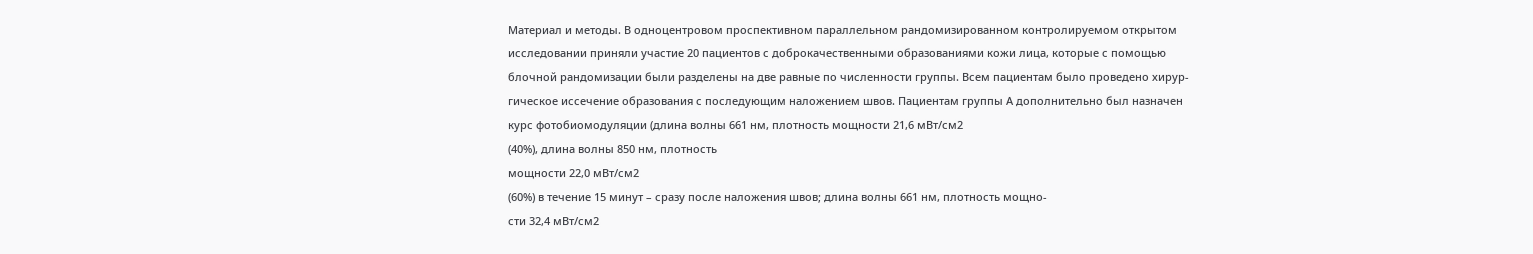Материал и методы. В одноцентровом проспективном параллельном рандомизированном контролируемом открытом
исследовании приняли участие 20 пациентов с доброкачественными образованиями кожи лица, которые с помощью
блочной рандомизации были разделены на две равные по численности группы. Всем пациентам было проведено хирур-
гическое иссечение образования с последующим наложением швов. Пациентам группы А дополнительно был назначен
курс фотобиомодуляции (длина волны 661 нм, плотность мощности 21,6 мВт/см2
(40%), длина волны 850 нм, плотность
мощности 22,0 мВт/см2
(60%) в течение 15 минут – сразу после наложения швов; длина волны 661 нм, плотность мощно-
сти 32,4 мВт/см2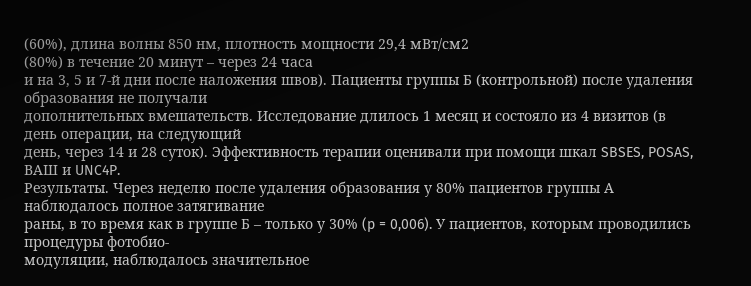(60%), длина волны 850 нм, плотность мощности 29,4 мВт/см2
(80%) в течение 20 минут – через 24 часа
и на 3, 5 и 7-й дни после наложения швов). Пациенты группы Б (контрольной) после удаления образования не получали
дополнительных вмешательств. Исследование длилось 1 месяц и состояло из 4 визитов (в день операции, на следующий
день, через 14 и 28 суток). Эффективность терапии оценивали при помощи шкал SBSES, POSAS, ВАШ и UNC4P.
Результаты. Через неделю после удаления образования у 80% пациентов группы А наблюдалось полное затягивание
раны, в то время как в группе Б – только у 30% (p = 0,006). У пациентов, которым проводились процедуры фотобио-
модуляции, наблюдалось значительное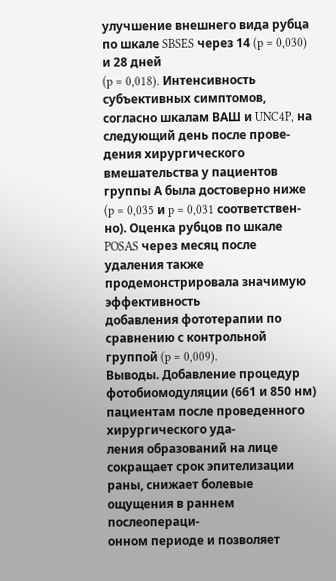улучшение внешнего вида рубца по шкале SBSES через 14 (p = 0,030) и 28 дней
(p = 0,018). Интенсивность субъективных симптомов, согласно шкалам ВАШ и UNC4P, на следующий день после прове-
дения хирургического вмешательства у пациентов группы А была достоверно ниже (p = 0,035 и p = 0,031 соответствен-
но). Оценка рубцов по шкале POSAS через месяц после удаления также продемонстрировала значимую эффективность
добавления фототерапии по сравнению с контрольной группой (p = 0,009).
Выводы. Добавление процедур фотобиомодуляции (661 и 850 нм) пациентам после проведенного хирургического уда-
ления образований на лице сокращает срок эпителизации раны, снижает болевые ощущения в раннем послеопераци-
онном периоде и позволяет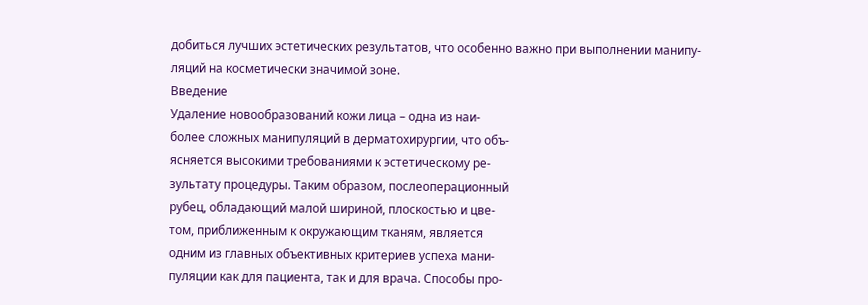добиться лучших эстетических результатов, что особенно важно при выполнении манипу-
ляций на косметически значимой зоне.
Введение
Удаление новообразований кожи лица – одна из наи-
более сложных манипуляций в дерматохирургии, что объ-
ясняется высокими требованиями к эстетическому ре-
зультату процедуры. Таким образом, послеоперационный
рубец, обладающий малой шириной, плоскостью и цве-
том, приближенным к окружающим тканям, является
одним из главных объективных критериев успеха мани-
пуляции как для пациента, так и для врача. Способы про-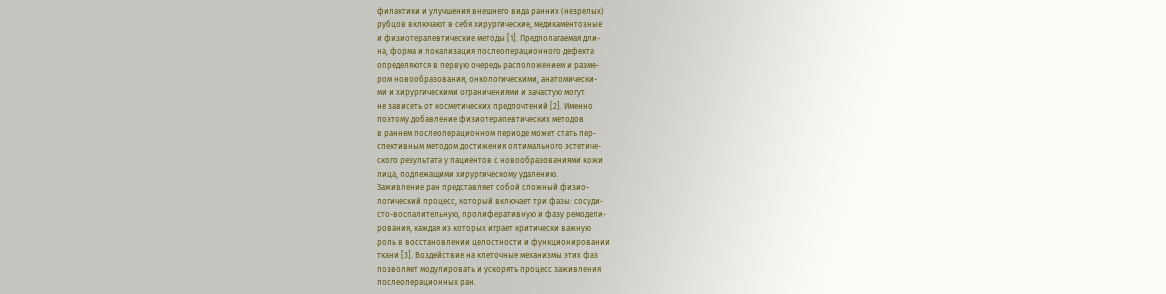филактики и улучшения внешнего вида ранних (незрелых)
рубцов включают в себя хирургические, медикаментозные
и физиотерапевтические методы [1]. Предполагаемая дли-
на, форма и локализация послеоперационного дефекта
определяются в первую очередь расположением и разме-
ром новообразования, онкологическими, анатомически-
ми и хирургическими ограничениями и зачастую могут
не зависеть от косметических предпочтений [2]. Именно
поэтому добавление физиотерапевтических методов
в раннем послеоперационном периоде может стать пер-
спективным методом достижения оптимального эстетиче-
ского результата у пациентов с новообразованиями кожи
лица, подлежащими хирургическому удалению.
Заживление ран представляет собой сложный физио-
логический процесс, который включает три фазы: сосуди-
сто-воспалительную, пролиферативную и фазу ремодели-
рования, каждая из которых играет критически важную
роль в восстановлении целостности и функционировании
ткани [3]. Воздействие на клеточные механизмы этих фаз
позволяет модулировать и ускорять процесс заживления
послеоперационных ран.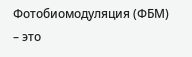Фотобиомодуляция (ФБМ) – это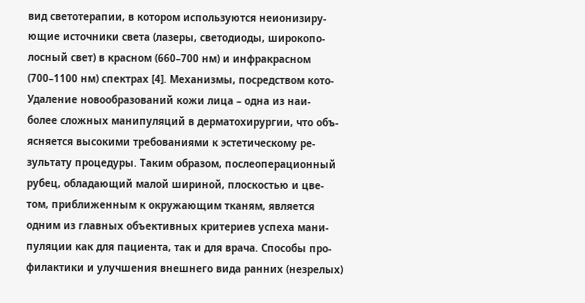вид светотерапии, в котором используются неионизиру-
ющие источники света (лазеры, светодиоды, широкопо-
лосный свет) в красном (660–700 нм) и инфракрасном
(700–1100 нм) спектрах [4]. Механизмы, посредством кото-
Удаление новообразований кожи лица – одна из наи-
более сложных манипуляций в дерматохирургии, что объ-
ясняется высокими требованиями к эстетическому ре-
зультату процедуры. Таким образом, послеоперационный
рубец, обладающий малой шириной, плоскостью и цве-
том, приближенным к окружающим тканям, является
одним из главных объективных критериев успеха мани-
пуляции как для пациента, так и для врача. Способы про-
филактики и улучшения внешнего вида ранних (незрелых)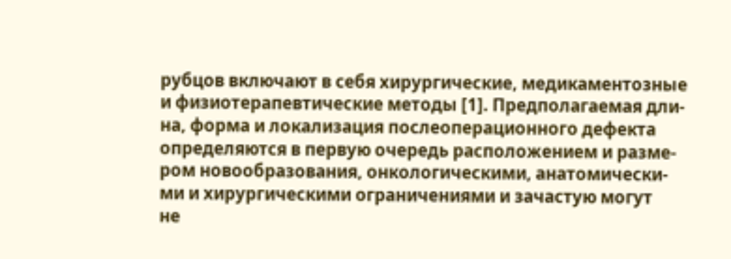рубцов включают в себя хирургические, медикаментозные
и физиотерапевтические методы [1]. Предполагаемая дли-
на, форма и локализация послеоперационного дефекта
определяются в первую очередь расположением и разме-
ром новообразования, онкологическими, анатомически-
ми и хирургическими ограничениями и зачастую могут
не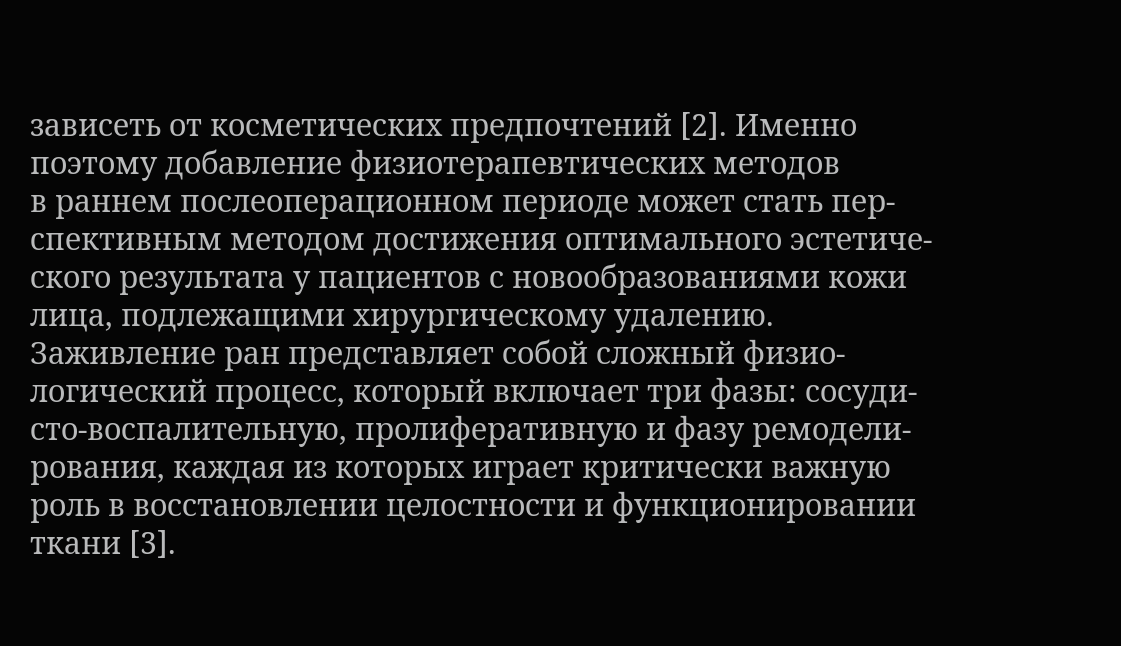зависеть от косметических предпочтений [2]. Именно
поэтому добавление физиотерапевтических методов
в раннем послеоперационном периоде может стать пер-
спективным методом достижения оптимального эстетиче-
ского результата у пациентов с новообразованиями кожи
лица, подлежащими хирургическому удалению.
Заживление ран представляет собой сложный физио-
логический процесс, который включает три фазы: сосуди-
сто-воспалительную, пролиферативную и фазу ремодели-
рования, каждая из которых играет критически важную
роль в восстановлении целостности и функционировании
ткани [3].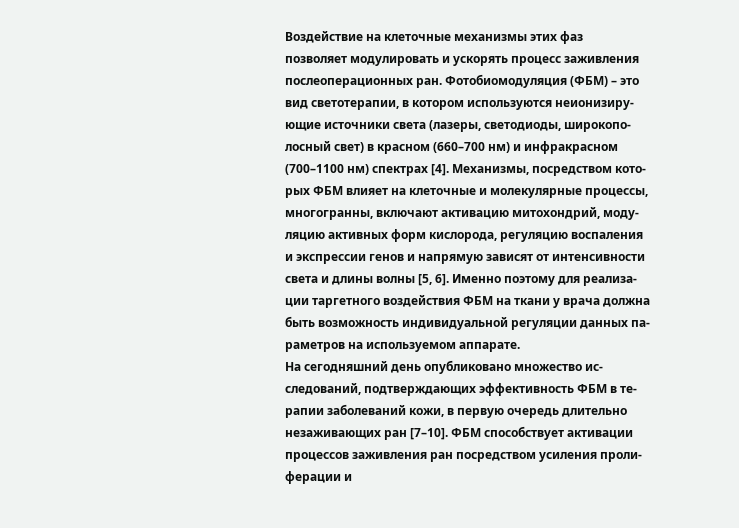Воздействие на клеточные механизмы этих фаз
позволяет модулировать и ускорять процесс заживления
послеоперационных ран. Фотобиомодуляция (ФБМ) – это
вид светотерапии, в котором используются неионизиру-
ющие источники света (лазеры, светодиоды, широкопо-
лосный свет) в красном (660–700 нм) и инфракрасном
(700–1100 нм) спектрах [4]. Механизмы, посредством кото-
рых ФБМ влияет на клеточные и молекулярные процессы,
многогранны, включают активацию митохондрий, моду-
ляцию активных форм кислорода, регуляцию воспаления
и экспрессии генов и напрямую зависят от интенсивности
света и длины волны [5, 6]. Именно поэтому для реализа-
ции таргетного воздействия ФБМ на ткани у врача должна
быть возможность индивидуальной регуляции данных па-
раметров на используемом аппарате.
На сегодняшний день опубликовано множество ис-
следований, подтверждающих эффективность ФБМ в те-
рапии заболеваний кожи, в первую очередь длительно
незаживающих ран [7–10]. ФБМ способствует активации
процессов заживления ран посредством усиления проли-
ферации и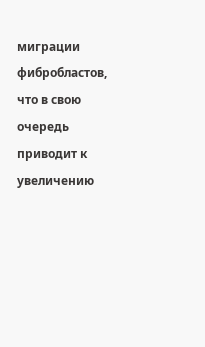миграции фибробластов, что в свою очередь
приводит к увеличению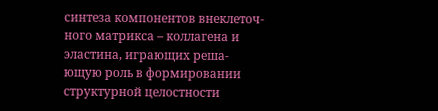синтеза компонентов внеклеточ-
ного матрикса – коллагена и эластина, играющих реша-
ющую роль в формировании структурной целостности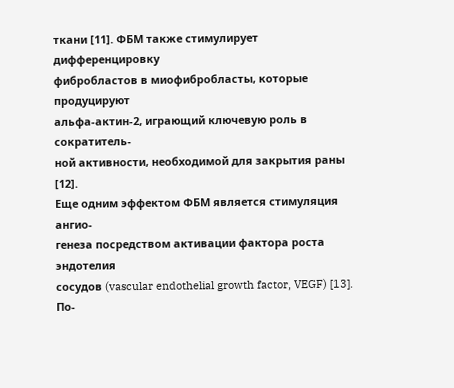ткани [11]. ФБМ также стимулирует дифференцировку
фибробластов в миофибробласты, которые продуцируют
альфа-актин-2, играющий ключевую роль в сократитель-
ной активности, необходимой для закрытия раны [12].
Еще одним эффектом ФБМ является стимуляция ангио-
генеза посредством активации фактора роста эндотелия
сосудов (vascular endothelial growth factor, VEGF) [13]. По-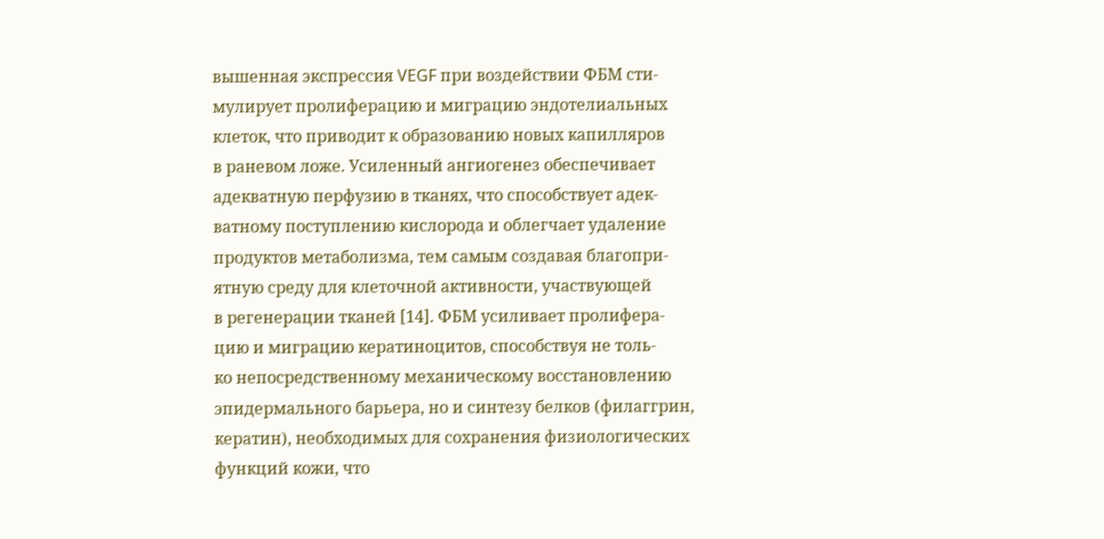вышенная экспрессия VEGF при воздействии ФБМ сти-
мулирует пролиферацию и миграцию эндотелиальных
клеток, что приводит к образованию новых капилляров
в раневом ложе. Усиленный ангиогенез обеспечивает
адекватную перфузию в тканях, что способствует адек-
ватному поступлению кислорода и облегчает удаление
продуктов метаболизма, тем самым создавая благопри-
ятную среду для клеточной активности, участвующей
в регенерации тканей [14]. ФБМ усиливает пролифера-
цию и миграцию кератиноцитов, способствуя не толь-
ко непосредственному механическому восстановлению
эпидермального барьера, но и синтезу белков (филаггрин,
кератин), необходимых для сохранения физиологических
функций кожи, что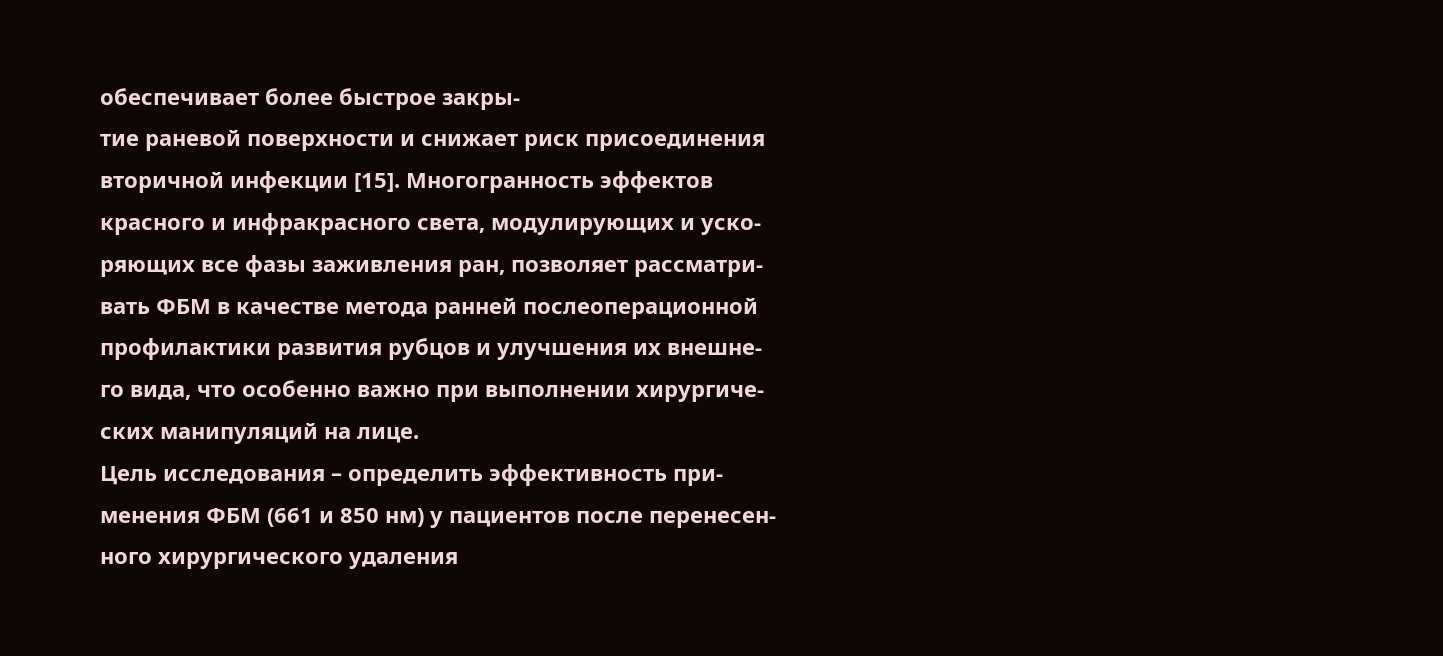обеспечивает более быстрое закры-
тие раневой поверхности и снижает риск присоединения
вторичной инфекции [15]. Многогранность эффектов
красного и инфракрасного света, модулирующих и уско-
ряющих все фазы заживления ран, позволяет рассматри-
вать ФБМ в качестве метода ранней послеоперационной
профилактики развития рубцов и улучшения их внешне-
го вида, что особенно важно при выполнении хирургиче-
ских манипуляций на лице.
Цель исследования – определить эффективность при-
менения ФБМ (661 и 850 нм) у пациентов после перенесен-
ного хирургического удаления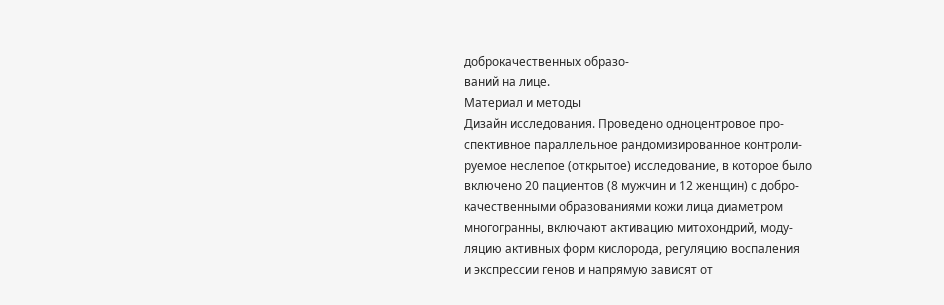доброкачественных образо-
ваний на лице.
Материал и методы
Дизайн исследования. Проведено одноцентровое про-
спективное параллельное рандомизированное контроли-
руемое неслепое (открытое) исследование, в которое было
включено 20 пациентов (8 мужчин и 12 женщин) с добро-
качественными образованиями кожи лица диаметром
многогранны, включают активацию митохондрий, моду-
ляцию активных форм кислорода, регуляцию воспаления
и экспрессии генов и напрямую зависят от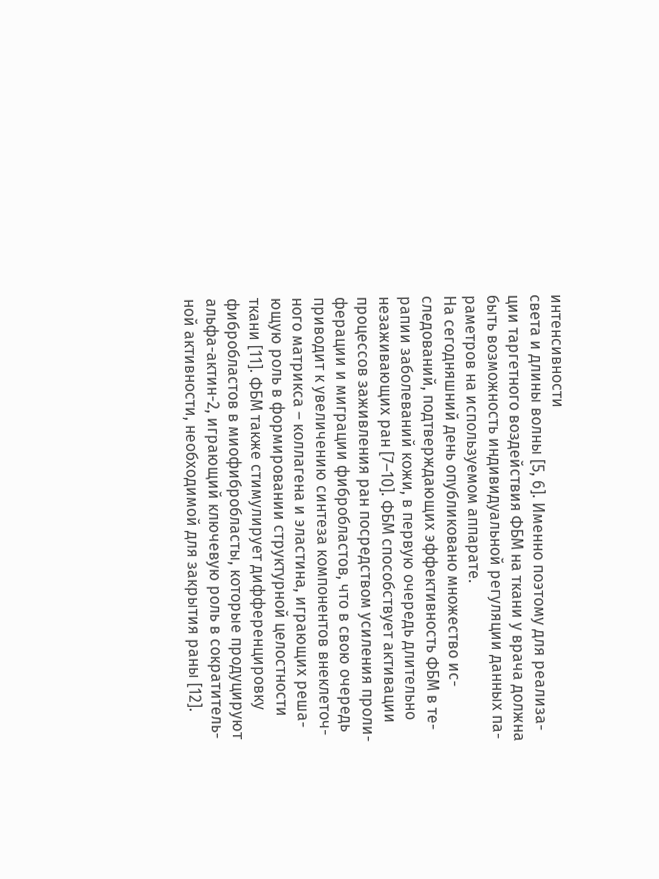интенсивности
света и длины волны [5, 6]. Именно поэтому для реализа-
ции таргетного воздействия ФБМ на ткани у врача должна
быть возможность индивидуальной регуляции данных па-
раметров на используемом аппарате.
На сегодняшний день опубликовано множество ис-
следований, подтверждающих эффективность ФБМ в те-
рапии заболеваний кожи, в первую очередь длительно
незаживающих ран [7–10]. ФБМ способствует активации
процессов заживления ран посредством усиления проли-
ферации и миграции фибробластов, что в свою очередь
приводит к увеличению синтеза компонентов внеклеточ-
ного матрикса – коллагена и эластина, играющих реша-
ющую роль в формировании структурной целостности
ткани [11]. ФБМ также стимулирует дифференцировку
фибробластов в миофибробласты, которые продуцируют
альфа-актин-2, играющий ключевую роль в сократитель-
ной активности, необходимой для закрытия раны [12].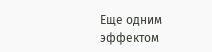Еще одним эффектом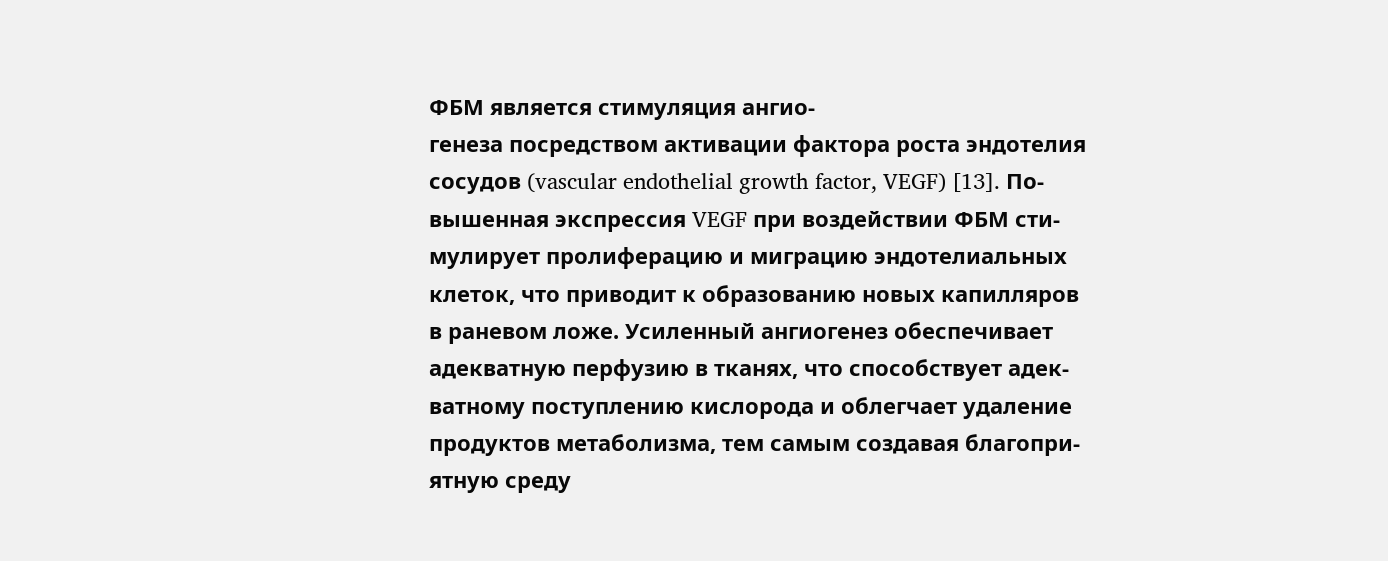ФБМ является стимуляция ангио-
генеза посредством активации фактора роста эндотелия
сосудов (vascular endothelial growth factor, VEGF) [13]. По-
вышенная экспрессия VEGF при воздействии ФБМ сти-
мулирует пролиферацию и миграцию эндотелиальных
клеток, что приводит к образованию новых капилляров
в раневом ложе. Усиленный ангиогенез обеспечивает
адекватную перфузию в тканях, что способствует адек-
ватному поступлению кислорода и облегчает удаление
продуктов метаболизма, тем самым создавая благопри-
ятную среду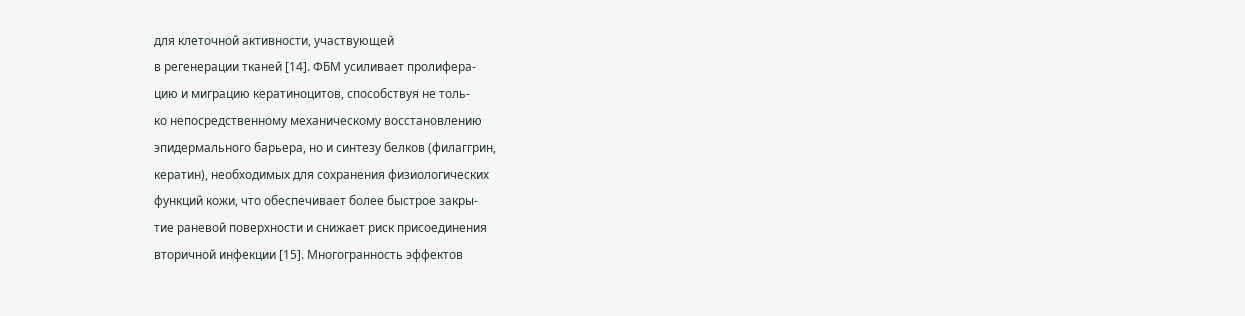для клеточной активности, участвующей
в регенерации тканей [14]. ФБМ усиливает пролифера-
цию и миграцию кератиноцитов, способствуя не толь-
ко непосредственному механическому восстановлению
эпидермального барьера, но и синтезу белков (филаггрин,
кератин), необходимых для сохранения физиологических
функций кожи, что обеспечивает более быстрое закры-
тие раневой поверхности и снижает риск присоединения
вторичной инфекции [15]. Многогранность эффектов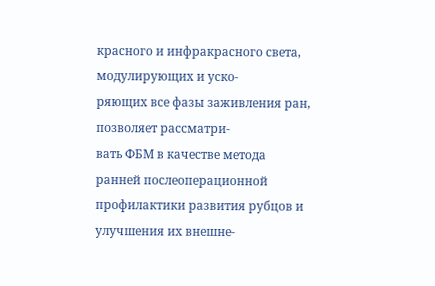красного и инфракрасного света, модулирующих и уско-
ряющих все фазы заживления ран, позволяет рассматри-
вать ФБМ в качестве метода ранней послеоперационной
профилактики развития рубцов и улучшения их внешне-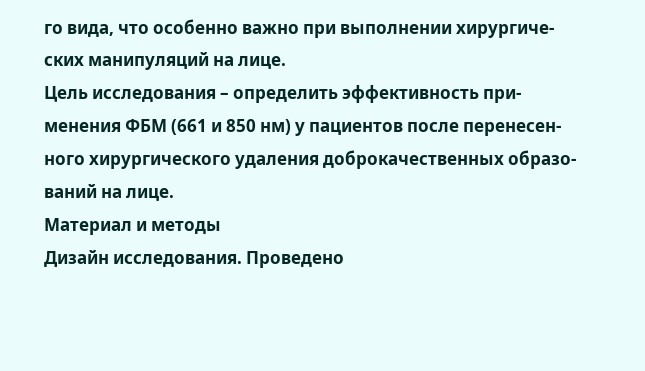го вида, что особенно важно при выполнении хирургиче-
ских манипуляций на лице.
Цель исследования – определить эффективность при-
менения ФБМ (661 и 850 нм) у пациентов после перенесен-
ного хирургического удаления доброкачественных образо-
ваний на лице.
Материал и методы
Дизайн исследования. Проведено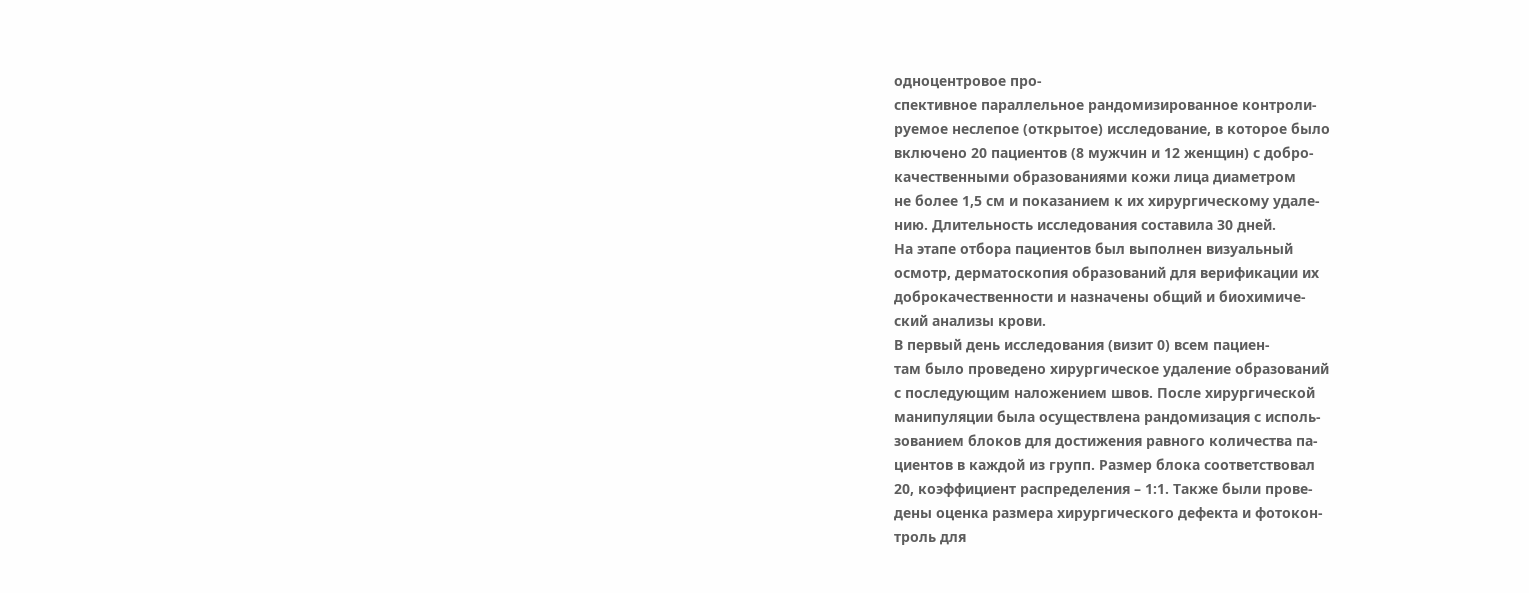одноцентровое про-
спективное параллельное рандомизированное контроли-
руемое неслепое (открытое) исследование, в которое было
включено 20 пациентов (8 мужчин и 12 женщин) с добро-
качественными образованиями кожи лица диаметром
не более 1,5 см и показанием к их хирургическому удале-
нию. Длительность исследования составила 30 дней.
На этапе отбора пациентов был выполнен визуальный
осмотр, дерматоскопия образований для верификации их
доброкачественности и назначены общий и биохимиче-
ский анализы крови.
В первый день исследования (визит 0) всем пациен-
там было проведено хирургическое удаление образований
с последующим наложением швов. После хирургической
манипуляции была осуществлена рандомизация с исполь-
зованием блоков для достижения равного количества па-
циентов в каждой из групп. Размер блока соответствовал
20, коэффициент распределения – 1:1. Также были прове-
дены оценка размера хирургического дефекта и фотокон-
троль для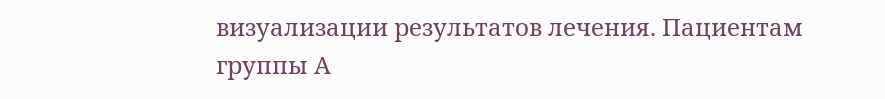визуализации результатов лечения. Пациентам
группы А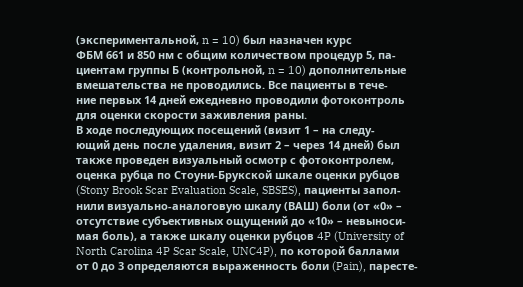(экспериментальной, n = 10) был назначен курс
ФБМ 661 и 850 нм с общим количеством процедур 5, па-
циентам группы Б (контрольной, n = 10) дополнительные
вмешательства не проводились. Все пациенты в тече-
ние первых 14 дней ежедневно проводили фотоконтроль
для оценки скорости заживления раны.
В ходе последующих посещений (визит 1 – на следу-
ющий день после удаления, визит 2 – через 14 дней) был
также проведен визуальный осмотр с фотоконтролем,
оценка рубца по Стоуни-Брукской шкале оценки рубцов
(Stony Brook Scar Evaluation Scale, SBSES), пациенты запол-
нили визуально-аналоговую шкалу (ВАШ) боли (от «0» –
отсутствие субъективных ощущений до «10» – невыноси-
мая боль), а также шкалу оценки рубцов 4P (University of
North Carolina 4P Scar Scale, UNC4P), по которой баллами
от 0 до 3 определяются выраженность боли (Pain), паресте-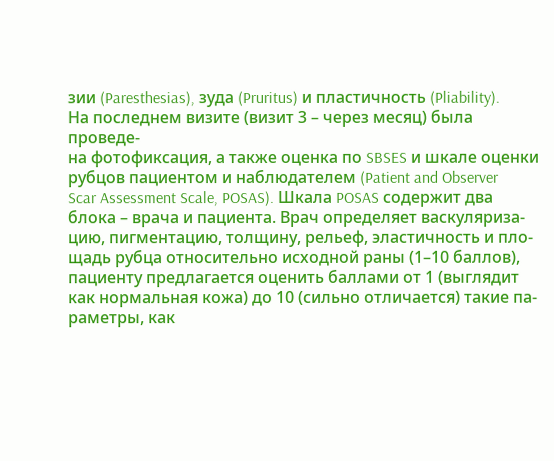зии (Paresthesias), зуда (Pruritus) и пластичность (Pliability).
На последнем визите (визит 3 – через месяц) была проведе-
на фотофиксация, а также оценка по SBSES и шкале оценки
рубцов пациентом и наблюдателем (Patient and Observer
Scar Assessment Scale, POSAS). Шкала POSAS содержит два
блока – врача и пациента. Врач определяет васкуляриза-
цию, пигментацию, толщину, рельеф, эластичность и пло-
щадь рубца относительно исходной раны (1–10 баллов),
пациенту предлагается оценить баллами от 1 (выглядит
как нормальная кожа) до 10 (сильно отличается) такие па-
раметры, как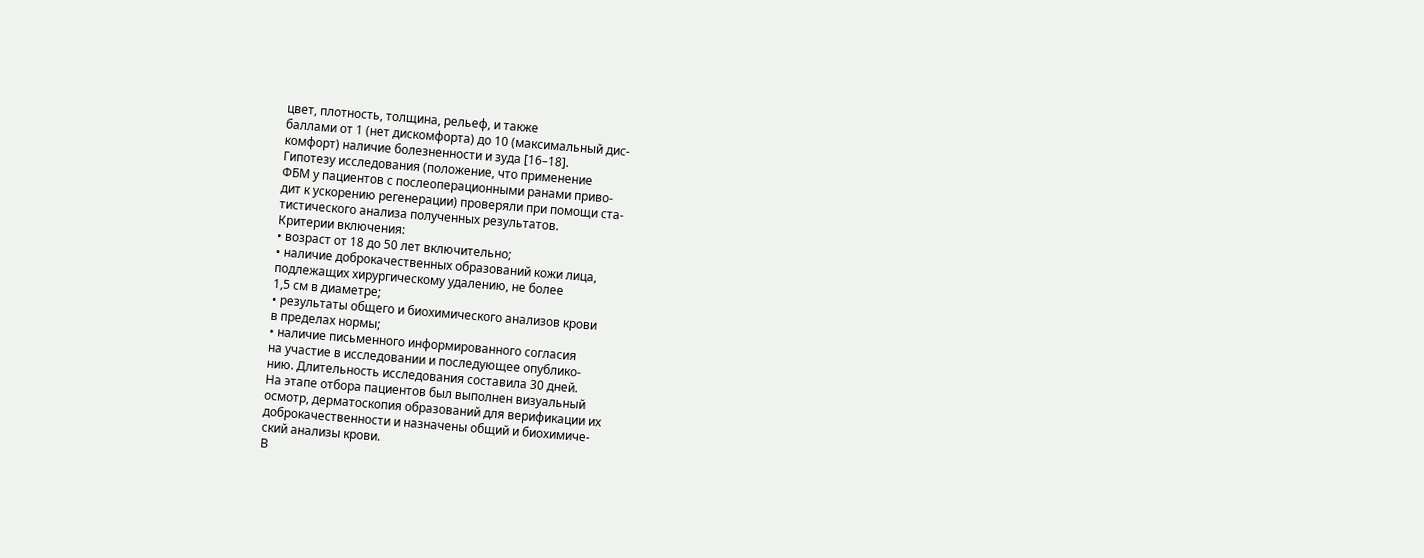цвет, плотность, толщина, рельеф, и также
баллами от 1 (нет дискомфорта) до 10 (максимальный дис-
комфорт) наличие болезненности и зуда [16–18].
Гипотезу исследования (положение, что применение
ФБМ у пациентов с послеоперационными ранами приво-
дит к ускорению регенерации) проверяли при помощи ста-
тистического анализа полученных результатов.
Критерии включения:
• возраст от 18 до 50 лет включительно;
• наличие доброкачественных образований кожи лица,
подлежащих хирургическому удалению, не более
1,5 см в диаметре;
• результаты общего и биохимического анализов крови
в пределах нормы;
• наличие письменного информированного согласия
на участие в исследовании и последующее опублико-
нию. Длительность исследования составила 30 дней.
На этапе отбора пациентов был выполнен визуальный
осмотр, дерматоскопия образований для верификации их
доброкачественности и назначены общий и биохимиче-
ский анализы крови.
В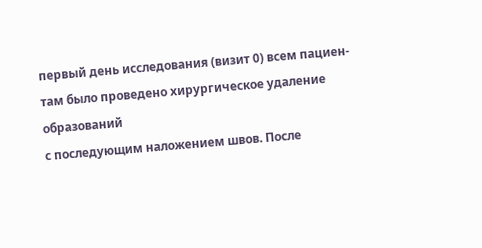первый день исследования (визит 0) всем пациен-
там было проведено хирургическое удаление образований
с последующим наложением швов. После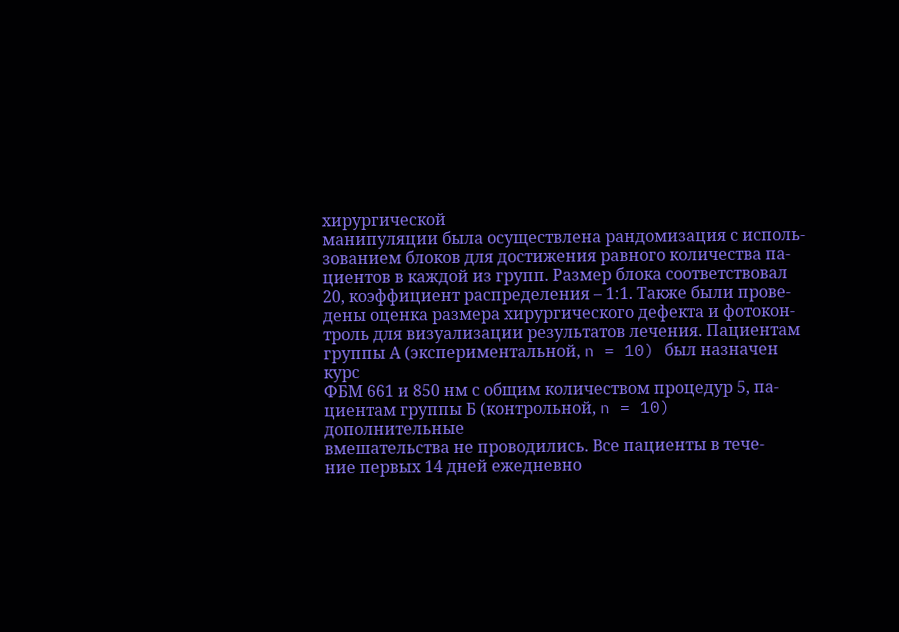хирургической
манипуляции была осуществлена рандомизация с исполь-
зованием блоков для достижения равного количества па-
циентов в каждой из групп. Размер блока соответствовал
20, коэффициент распределения – 1:1. Также были прове-
дены оценка размера хирургического дефекта и фотокон-
троль для визуализации результатов лечения. Пациентам
группы А (экспериментальной, n = 10) был назначен курс
ФБМ 661 и 850 нм с общим количеством процедур 5, па-
циентам группы Б (контрольной, n = 10) дополнительные
вмешательства не проводились. Все пациенты в тече-
ние первых 14 дней ежедневно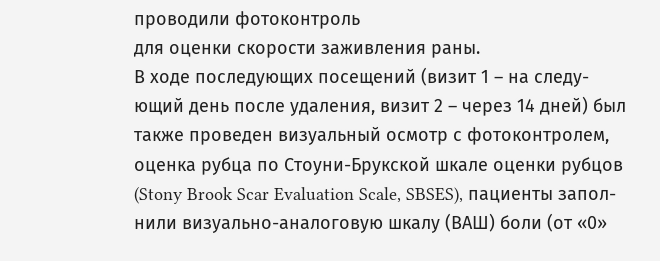проводили фотоконтроль
для оценки скорости заживления раны.
В ходе последующих посещений (визит 1 – на следу-
ющий день после удаления, визит 2 – через 14 дней) был
также проведен визуальный осмотр с фотоконтролем,
оценка рубца по Стоуни-Брукской шкале оценки рубцов
(Stony Brook Scar Evaluation Scale, SBSES), пациенты запол-
нили визуально-аналоговую шкалу (ВАШ) боли (от «0»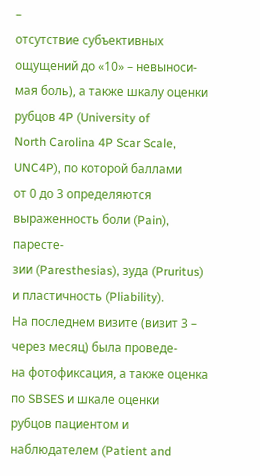–
отсутствие субъективных ощущений до «10» – невыноси-
мая боль), а также шкалу оценки рубцов 4P (University of
North Carolina 4P Scar Scale, UNC4P), по которой баллами
от 0 до 3 определяются выраженность боли (Pain), паресте-
зии (Paresthesias), зуда (Pruritus) и пластичность (Pliability).
На последнем визите (визит 3 – через месяц) была проведе-
на фотофиксация, а также оценка по SBSES и шкале оценки
рубцов пациентом и наблюдателем (Patient and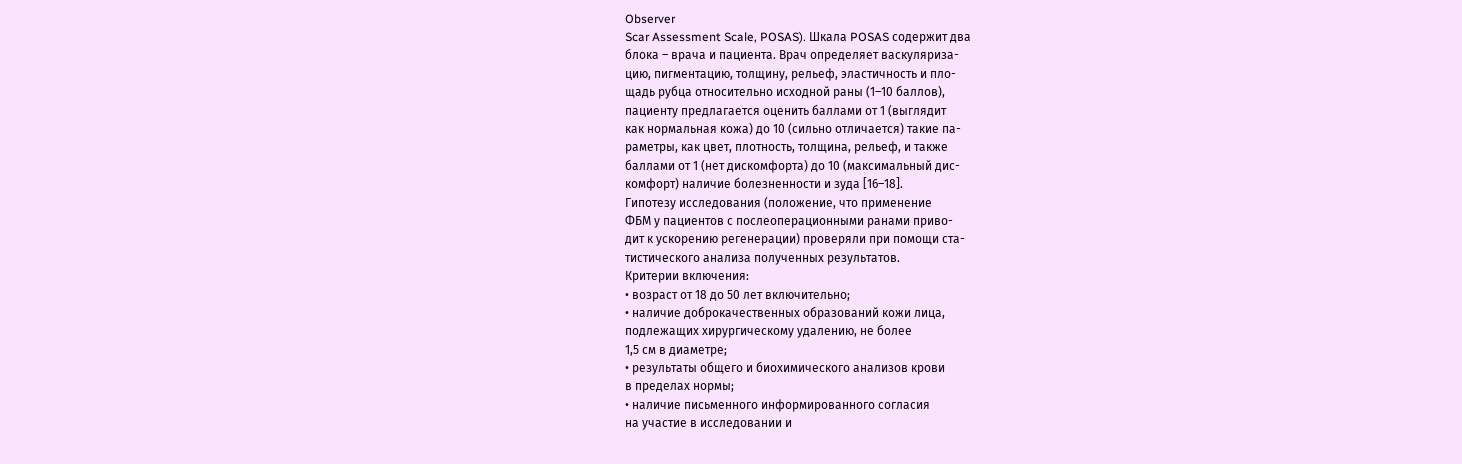Observer
Scar Assessment Scale, POSAS). Шкала POSAS содержит два
блока – врача и пациента. Врач определяет васкуляриза-
цию, пигментацию, толщину, рельеф, эластичность и пло-
щадь рубца относительно исходной раны (1–10 баллов),
пациенту предлагается оценить баллами от 1 (выглядит
как нормальная кожа) до 10 (сильно отличается) такие па-
раметры, как цвет, плотность, толщина, рельеф, и также
баллами от 1 (нет дискомфорта) до 10 (максимальный дис-
комфорт) наличие болезненности и зуда [16–18].
Гипотезу исследования (положение, что применение
ФБМ у пациентов с послеоперационными ранами приво-
дит к ускорению регенерации) проверяли при помощи ста-
тистического анализа полученных результатов.
Критерии включения:
• возраст от 18 до 50 лет включительно;
• наличие доброкачественных образований кожи лица,
подлежащих хирургическому удалению, не более
1,5 см в диаметре;
• результаты общего и биохимического анализов крови
в пределах нормы;
• наличие письменного информированного согласия
на участие в исследовании и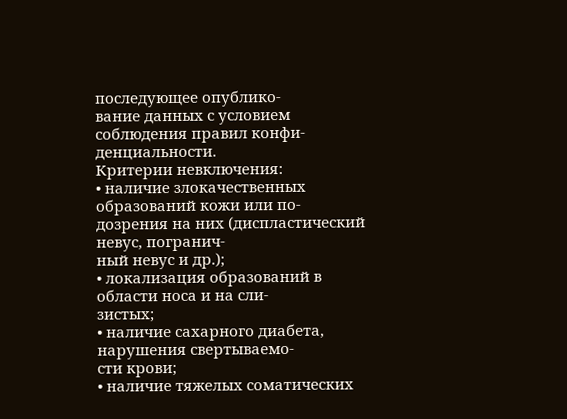последующее опублико-
вание данных с условием соблюдения правил конфи-
денциальности.
Критерии невключения:
• наличие злокачественных образований кожи или по-
дозрения на них (диспластический невус, погранич-
ный невус и др.);
• локализация образований в области носа и на сли-
зистых;
• наличие сахарного диабета, нарушения свертываемо-
сти крови;
• наличие тяжелых соматических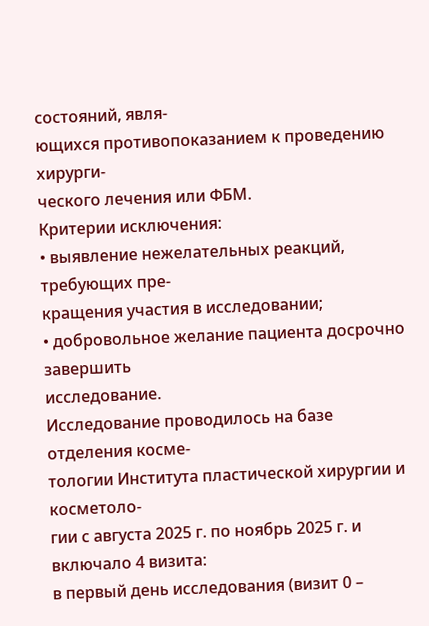состояний, явля-
ющихся противопоказанием к проведению хирурги-
ческого лечения или ФБМ.
Критерии исключения:
• выявление нежелательных реакций, требующих пре-
кращения участия в исследовании;
• добровольное желание пациента досрочно завершить
исследование.
Исследование проводилось на базе отделения косме-
тологии Института пластической хирургии и косметоло-
гии с августа 2025 г. по ноябрь 2025 г. и включало 4 визита:
в первый день исследования (визит 0 –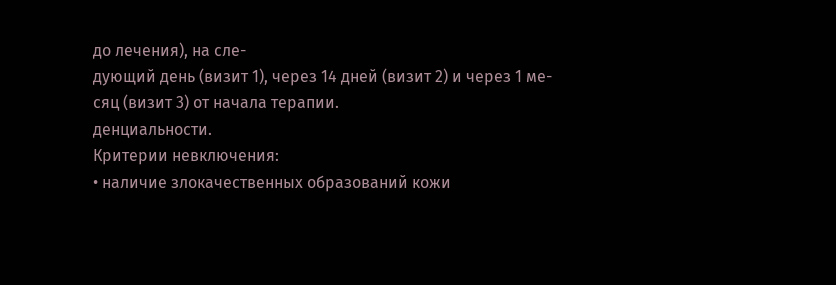до лечения), на сле-
дующий день (визит 1), через 14 дней (визит 2) и через 1 ме-
сяц (визит 3) от начала терапии.
денциальности.
Критерии невключения:
• наличие злокачественных образований кожи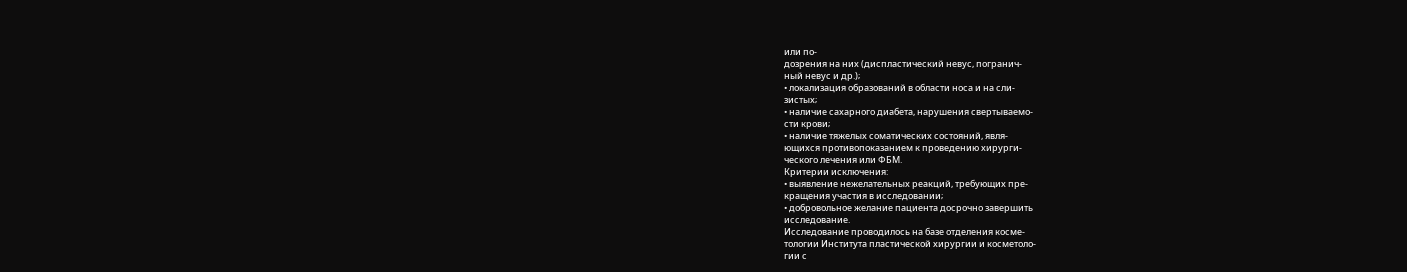или по-
дозрения на них (диспластический невус, погранич-
ный невус и др.);
• локализация образований в области носа и на сли-
зистых;
• наличие сахарного диабета, нарушения свертываемо-
сти крови;
• наличие тяжелых соматических состояний, явля-
ющихся противопоказанием к проведению хирурги-
ческого лечения или ФБМ.
Критерии исключения:
• выявление нежелательных реакций, требующих пре-
кращения участия в исследовании;
• добровольное желание пациента досрочно завершить
исследование.
Исследование проводилось на базе отделения косме-
тологии Института пластической хирургии и косметоло-
гии с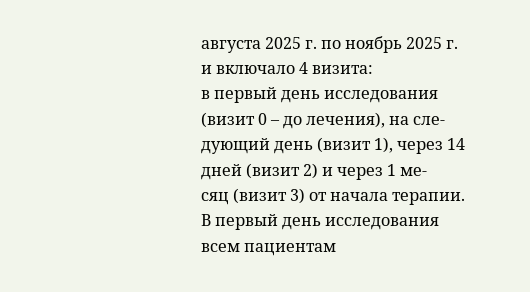августа 2025 г. по ноябрь 2025 г. и включало 4 визита:
в первый день исследования (визит 0 – до лечения), на сле-
дующий день (визит 1), через 14 дней (визит 2) и через 1 ме-
сяц (визит 3) от начала терапии.
В первый день исследования всем пациентам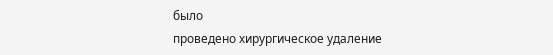было
проведено хирургическое удаление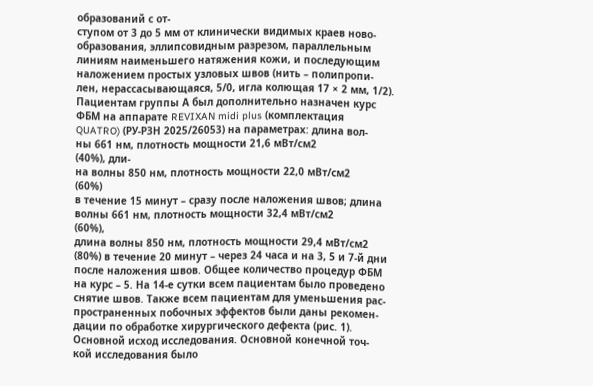образований с от-
ступом от 3 до 5 мм от клинически видимых краев ново-
образования, эллипсовидным разрезом, параллельным
линиям наименьшего натяжения кожи, и последующим
наложением простых узловых швов (нить – полипропи-
лен, нерассасывающаяся, 5/0, игла колющая 17 × 2 мм, 1/2).
Пациентам группы А был дополнительно назначен курс
ФБМ на аппарате REVIXAN midi plus (комплектация
QUATRO) (РУ-РЗН 2025/26053) на параметрах: длина вол-
ны 661 нм, плотность мощности 21,6 мВт/см2
(40%), дли-
на волны 850 нм, плотность мощности 22,0 мВт/см2
(60%)
в течение 15 минут – сразу после наложения швов; длина
волны 661 нм, плотность мощности 32,4 мВт/см2
(60%),
длина волны 850 нм, плотность мощности 29,4 мВт/см2
(80%) в течение 20 минут – через 24 часа и на 3, 5 и 7-й дни
после наложения швов. Общее количество процедур ФБМ
на курс – 5. На 14-е сутки всем пациентам было проведено
снятие швов. Также всем пациентам для уменьшения рас-
пространенных побочных эффектов были даны рекомен-
дации по обработке хирургического дефекта (рис. 1).
Основной исход исследования. Основной конечной точ-
кой исследования было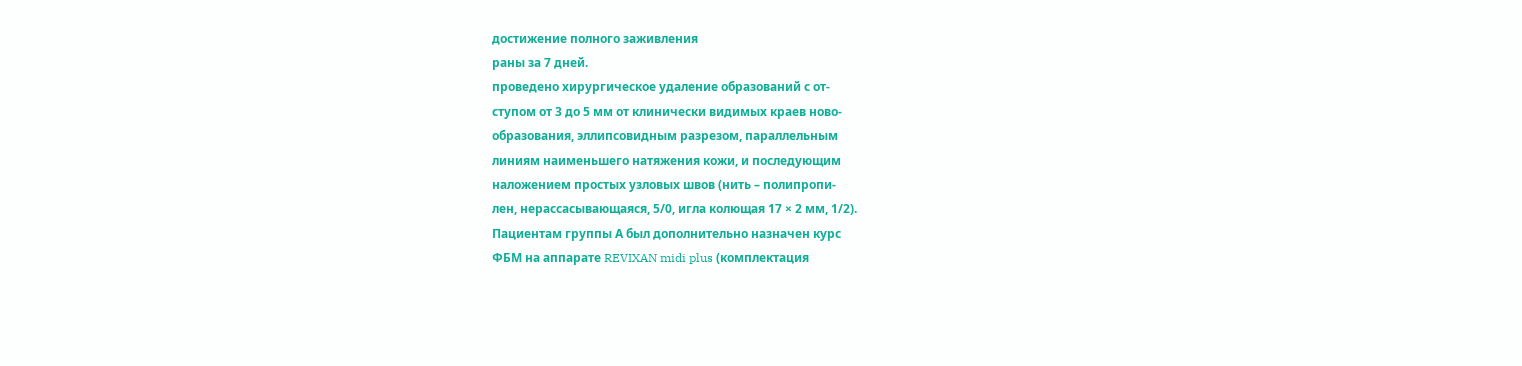достижение полного заживления
раны за 7 дней.
проведено хирургическое удаление образований с от-
ступом от 3 до 5 мм от клинически видимых краев ново-
образования, эллипсовидным разрезом, параллельным
линиям наименьшего натяжения кожи, и последующим
наложением простых узловых швов (нить – полипропи-
лен, нерассасывающаяся, 5/0, игла колющая 17 × 2 мм, 1/2).
Пациентам группы А был дополнительно назначен курс
ФБМ на аппарате REVIXAN midi plus (комплектация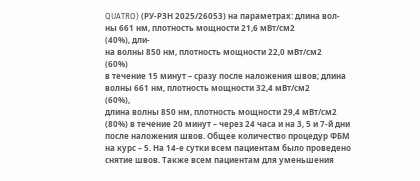QUATRO) (РУ-РЗН 2025/26053) на параметрах: длина вол-
ны 661 нм, плотность мощности 21,6 мВт/см2
(40%), дли-
на волны 850 нм, плотность мощности 22,0 мВт/см2
(60%)
в течение 15 минут – сразу после наложения швов; длина
волны 661 нм, плотность мощности 32,4 мВт/см2
(60%),
длина волны 850 нм, плотность мощности 29,4 мВт/см2
(80%) в течение 20 минут – через 24 часа и на 3, 5 и 7-й дни
после наложения швов. Общее количество процедур ФБМ
на курс – 5. На 14-е сутки всем пациентам было проведено
снятие швов. Также всем пациентам для уменьшения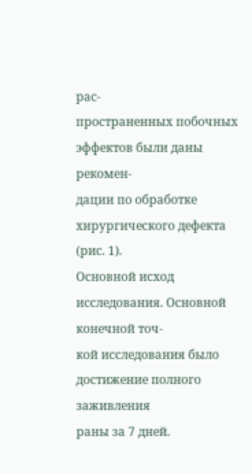рас-
пространенных побочных эффектов были даны рекомен-
дации по обработке хирургического дефекта (рис. 1).
Основной исход исследования. Основной конечной точ-
кой исследования было достижение полного заживления
раны за 7 дней.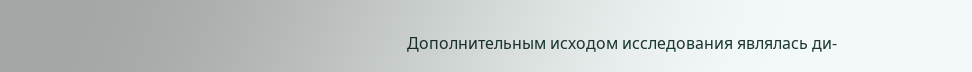Дополнительным исходом исследования являлась ди-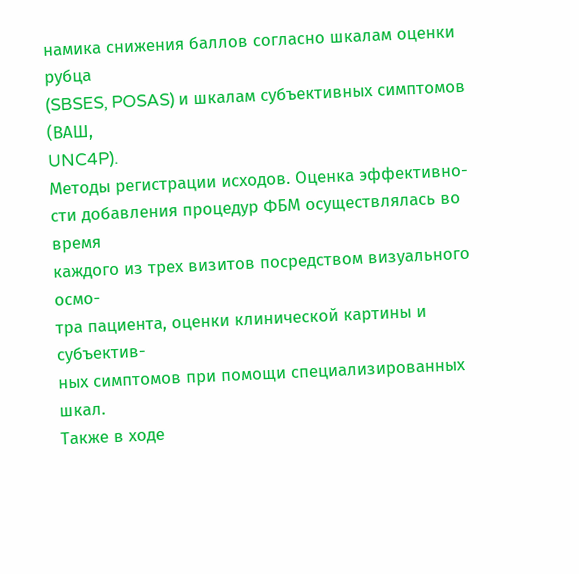намика снижения баллов согласно шкалам оценки рубца
(SBSES, POSAS) и шкалам субъективных симптомов (ВАШ,
UNC4P).
Методы регистрации исходов. Оценка эффективно-
сти добавления процедур ФБМ осуществлялась во время
каждого из трех визитов посредством визуального осмо-
тра пациента, оценки клинической картины и субъектив-
ных симптомов при помощи специализированных шкал.
Также в ходе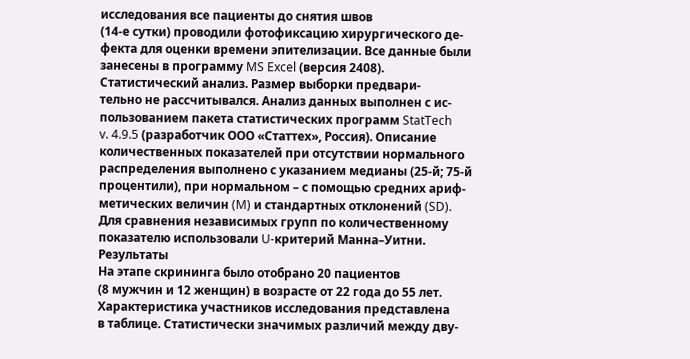исследования все пациенты до снятия швов
(14-е сутки) проводили фотофиксацию хирургического де-
фекта для оценки времени эпителизации. Все данные были
занесены в программу MS Excel (версия 2408).
Статистический анализ. Размер выборки предвари-
тельно не рассчитывался. Анализ данных выполнен с ис-
пользованием пакета статистических программ StatTech
v. 4.9.5 (разработчик ООО «Статтех», Россия). Описание
количественных показателей при отсутствии нормального
распределения выполнено с указанием медианы (25-й; 75-й
процентили), при нормальном – с помощью средних ариф-
метических величин (M) и стандартных отклонений (SD).
Для сравнения независимых групп по количественному
показателю использовали U-критерий Манна–Уитни.
Результаты
На этапе скрининга было отобрано 20 пациентов
(8 мужчин и 12 женщин) в возрасте от 22 года до 55 лет.
Характеристика участников исследования представлена
в таблице. Статистически значимых различий между дву-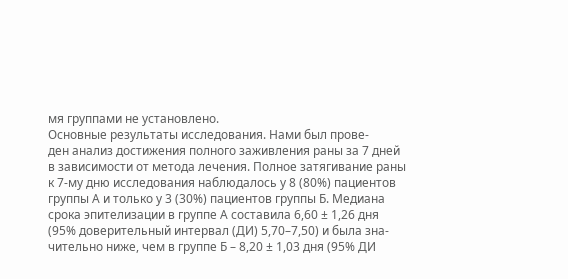мя группами не установлено.
Основные результаты исследования. Нами был прове-
ден анализ достижения полного заживления раны за 7 дней
в зависимости от метода лечения. Полное затягивание раны
к 7-му дню исследования наблюдалось у 8 (80%) пациентов
группы А и только у 3 (30%) пациентов группы Б. Медиана
срока эпителизации в группе А составила 6,60 ± 1,26 дня
(95% доверительный интервал (ДИ) 5,70–7,50) и была зна-
чительно ниже, чем в группе Б – 8,20 ± 1,03 дня (95% ДИ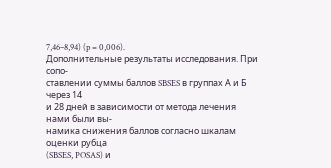7,46–8,94) (p = 0,006).
Дополнительные результаты исследования. При сопо-
ставлении суммы баллов SBSES в группах А и Б через 14
и 28 дней в зависимости от метода лечения нами были вы-
намика снижения баллов согласно шкалам оценки рубца
(SBSES, POSAS) и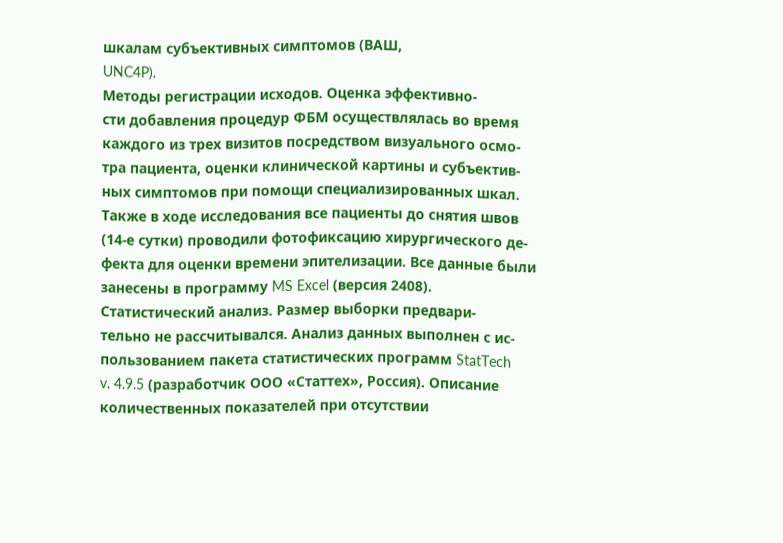шкалам субъективных симптомов (ВАШ,
UNC4P).
Методы регистрации исходов. Оценка эффективно-
сти добавления процедур ФБМ осуществлялась во время
каждого из трех визитов посредством визуального осмо-
тра пациента, оценки клинической картины и субъектив-
ных симптомов при помощи специализированных шкал.
Также в ходе исследования все пациенты до снятия швов
(14-е сутки) проводили фотофиксацию хирургического де-
фекта для оценки времени эпителизации. Все данные были
занесены в программу MS Excel (версия 2408).
Статистический анализ. Размер выборки предвари-
тельно не рассчитывался. Анализ данных выполнен с ис-
пользованием пакета статистических программ StatTech
v. 4.9.5 (разработчик ООО «Статтех», Россия). Описание
количественных показателей при отсутствии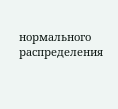нормального
распределения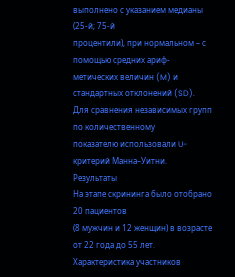выполнено с указанием медианы (25-й; 75-й
процентили), при нормальном – с помощью средних ариф-
метических величин (M) и стандартных отклонений (SD).
Для сравнения независимых групп по количественному
показателю использовали U-критерий Манна–Уитни.
Результаты
На этапе скрининга было отобрано 20 пациентов
(8 мужчин и 12 женщин) в возрасте от 22 года до 55 лет.
Характеристика участников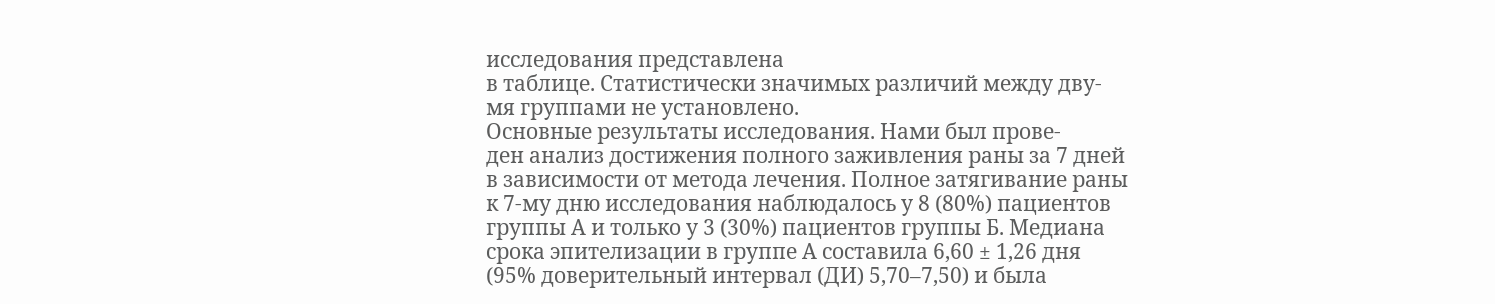исследования представлена
в таблице. Статистически значимых различий между дву-
мя группами не установлено.
Основные результаты исследования. Нами был прове-
ден анализ достижения полного заживления раны за 7 дней
в зависимости от метода лечения. Полное затягивание раны
к 7-му дню исследования наблюдалось у 8 (80%) пациентов
группы А и только у 3 (30%) пациентов группы Б. Медиана
срока эпителизации в группе А составила 6,60 ± 1,26 дня
(95% доверительный интервал (ДИ) 5,70–7,50) и была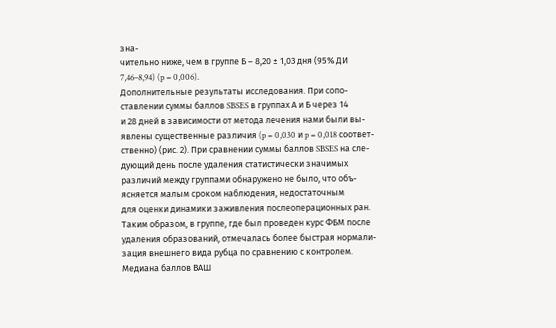зна-
чительно ниже, чем в группе Б – 8,20 ± 1,03 дня (95% ДИ
7,46–8,94) (p = 0,006).
Дополнительные результаты исследования. При сопо-
ставлении суммы баллов SBSES в группах А и Б через 14
и 28 дней в зависимости от метода лечения нами были вы-
явлены существенные различия (p = 0,030 и p = 0,018 соответ-
ственно) (рис. 2). При сравнении суммы баллов SBSES на сле-
дующий день после удаления статистически значимых
различий между группами обнаружено не было, что объ-
ясняется малым сроком наблюдения, недостаточным
для оценки динамики заживления послеоперационных ран.
Таким образом, в группе, где был проведен курс ФБМ после
удаления образований, отмечалась более быстрая нормали-
зация внешнего вида рубца по сравнению с контролем.
Медиана баллов ВАШ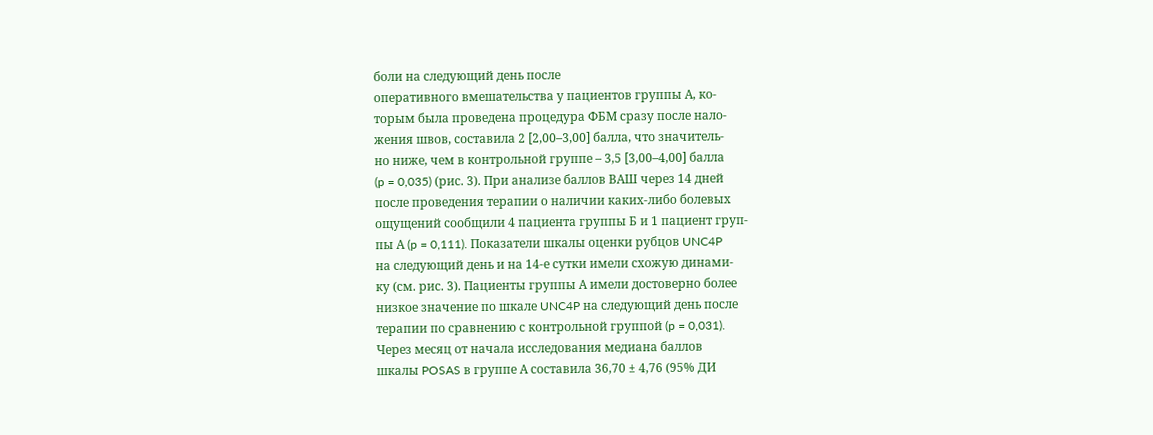боли на следующий день после
оперативного вмешательства у пациентов группы А, ко-
торым была проведена процедура ФБМ сразу после нало-
жения швов, составила 2 [2,00–3,00] балла, что значитель-
но ниже, чем в контрольной группе – 3,5 [3,00–4,00] балла
(p = 0,035) (рис. 3). При анализе баллов ВАШ через 14 дней
после проведения терапии о наличии каких-либо болевых
ощущений сообщили 4 пациента группы Б и 1 пациент груп-
пы А (p = 0,111). Показатели шкалы оценки рубцов UNC4P
на следующий день и на 14-е сутки имели схожую динами-
ку (см. рис. 3). Пациенты группы А имели достоверно более
низкое значение по шкале UNC4P на следующий день после
терапии по сравнению с контрольной группой (p = 0,031).
Через месяц от начала исследования медиана баллов
шкалы POSAS в группе А составила 36,70 ± 4,76 (95% ДИ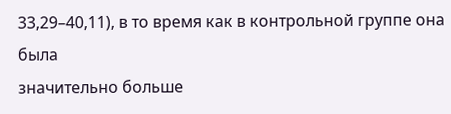33,29–40,11), в то время как в контрольной группе она была
значительно больше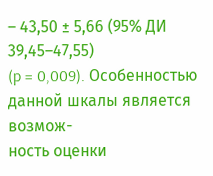– 43,50 ± 5,66 (95% ДИ 39,45–47,55)
(p = 0,009). Особенностью данной шкалы является возмож-
ность оценки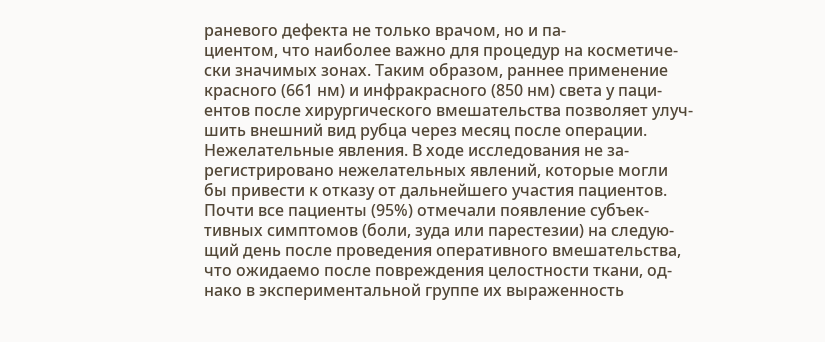раневого дефекта не только врачом, но и па-
циентом, что наиболее важно для процедур на косметиче-
ски значимых зонах. Таким образом, раннее применение
красного (661 нм) и инфракрасного (850 нм) света у паци-
ентов после хирургического вмешательства позволяет улуч-
шить внешний вид рубца через месяц после операции.
Нежелательные явления. В ходе исследования не за-
регистрировано нежелательных явлений, которые могли
бы привести к отказу от дальнейшего участия пациентов.
Почти все пациенты (95%) отмечали появление субъек-
тивных симптомов (боли, зуда или парестезии) на следую-
щий день после проведения оперативного вмешательства,
что ожидаемо после повреждения целостности ткани, од-
нако в экспериментальной группе их выраженность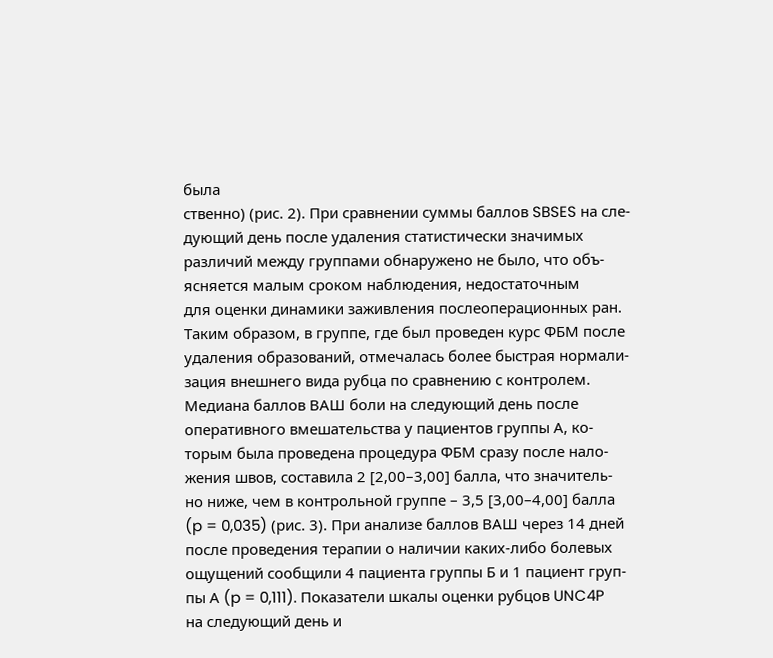была
ственно) (рис. 2). При сравнении суммы баллов SBSES на сле-
дующий день после удаления статистически значимых
различий между группами обнаружено не было, что объ-
ясняется малым сроком наблюдения, недостаточным
для оценки динамики заживления послеоперационных ран.
Таким образом, в группе, где был проведен курс ФБМ после
удаления образований, отмечалась более быстрая нормали-
зация внешнего вида рубца по сравнению с контролем.
Медиана баллов ВАШ боли на следующий день после
оперативного вмешательства у пациентов группы А, ко-
торым была проведена процедура ФБМ сразу после нало-
жения швов, составила 2 [2,00–3,00] балла, что значитель-
но ниже, чем в контрольной группе – 3,5 [3,00–4,00] балла
(p = 0,035) (рис. 3). При анализе баллов ВАШ через 14 дней
после проведения терапии о наличии каких-либо болевых
ощущений сообщили 4 пациента группы Б и 1 пациент груп-
пы А (p = 0,111). Показатели шкалы оценки рубцов UNC4P
на следующий день и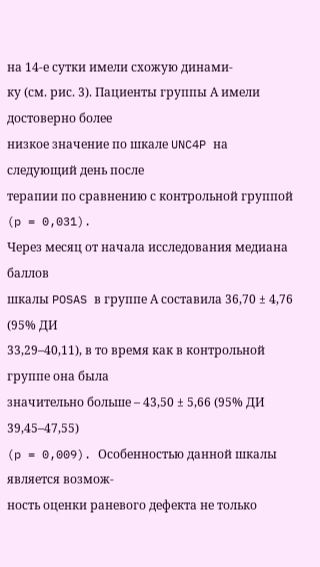на 14-е сутки имели схожую динами-
ку (см. рис. 3). Пациенты группы А имели достоверно более
низкое значение по шкале UNC4P на следующий день после
терапии по сравнению с контрольной группой (p = 0,031).
Через месяц от начала исследования медиана баллов
шкалы POSAS в группе А составила 36,70 ± 4,76 (95% ДИ
33,29–40,11), в то время как в контрольной группе она была
значительно больше – 43,50 ± 5,66 (95% ДИ 39,45–47,55)
(p = 0,009). Особенностью данной шкалы является возмож-
ность оценки раневого дефекта не только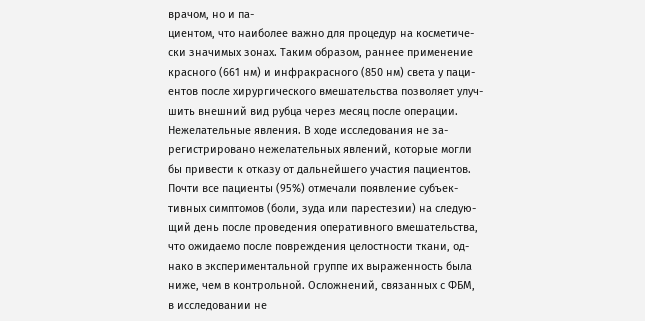врачом, но и па-
циентом, что наиболее важно для процедур на косметиче-
ски значимых зонах. Таким образом, раннее применение
красного (661 нм) и инфракрасного (850 нм) света у паци-
ентов после хирургического вмешательства позволяет улуч-
шить внешний вид рубца через месяц после операции.
Нежелательные явления. В ходе исследования не за-
регистрировано нежелательных явлений, которые могли
бы привести к отказу от дальнейшего участия пациентов.
Почти все пациенты (95%) отмечали появление субъек-
тивных симптомов (боли, зуда или парестезии) на следую-
щий день после проведения оперативного вмешательства,
что ожидаемо после повреждения целостности ткани, од-
нако в экспериментальной группе их выраженность была
ниже, чем в контрольной. Осложнений, связанных с ФБМ,
в исследовании не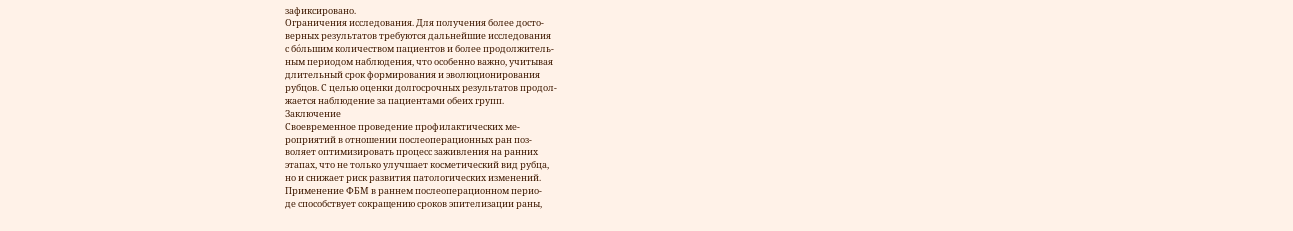зафиксировано.
Ограничения исследования. Для получения более досто-
верных результатов требуются дальнейшие исследования
с бóльшим количеством пациентов и более продолжитель-
ным периодом наблюдения, что особенно важно, учитывая
длительный срок формирования и эволюционирования
рубцов. С целью оценки долгосрочных результатов продол-
жается наблюдение за пациентами обеих групп.
Заключение
Своевременное проведение профилактических ме-
роприятий в отношении послеоперационных ран поз-
воляет оптимизировать процесс заживления на ранних
этапах, что не только улучшает косметический вид рубца,
но и снижает риск развития патологических изменений.
Применение ФБМ в раннем послеоперационном перио-
де способствует сокращению сроков эпителизации раны,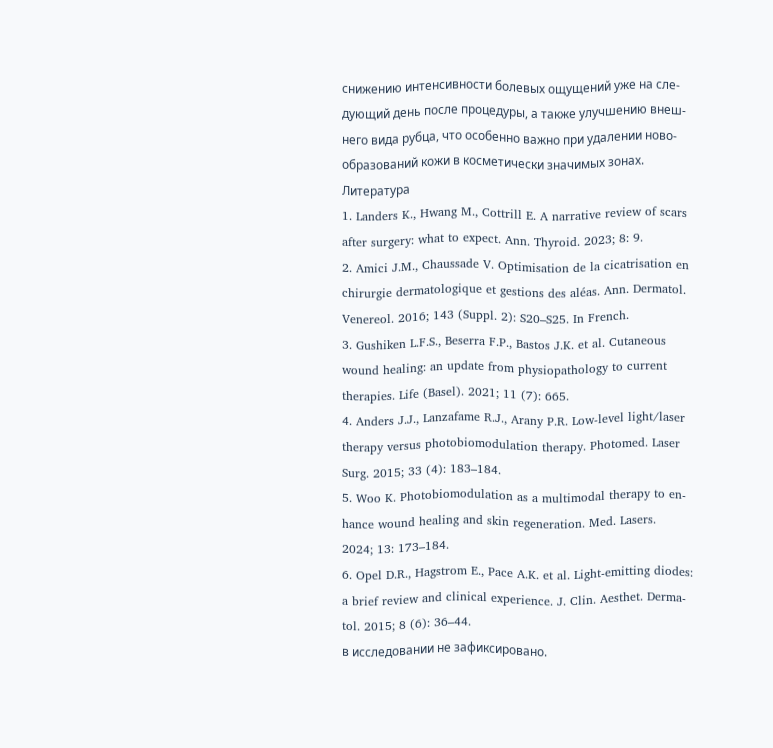снижению интенсивности болевых ощущений уже на сле-
дующий день после процедуры, а также улучшению внеш-
него вида рубца, что особенно важно при удалении ново-
образований кожи в косметически значимых зонах.
Литература
1. Landers K., Hwang M., Cottrill E. A narrative review of scars
after surgery: what to expect. Ann. Thyroid. 2023; 8: 9.
2. Amici J.M., Chaussade V. Optimisation de la cicatrisation en
chirurgie dermatologique et gestions des aléas. Ann. Dermatol.
Venereol. 2016; 143 (Suppl. 2): S20–S25. In French.
3. Gushiken L.F.S., Beserra F.P., Bastos J.K. et al. Cutaneous
wound healing: an update from physiopathology to current
therapies. Life (Basel). 2021; 11 (7): 665.
4. Anders J.J., Lanzafame R.J., Arany P.R. Low-level light/laser
therapy versus photobiomodulation therapy. Photomed. Laser
Surg. 2015; 33 (4): 183–184.
5. Woo K. Photobiomodulation as a multimodal therapy to en-
hance wound healing and skin regeneration. Med. Lasers.
2024; 13: 173–184.
6. Opel D.R., Hagstrom E., Pace A.K. et al. Light-emitting diodes:
a brief review and clinical experience. J. Clin. Aesthet. Derma-
tol. 2015; 8 (6): 36–44.
в исследовании не зафиксировано.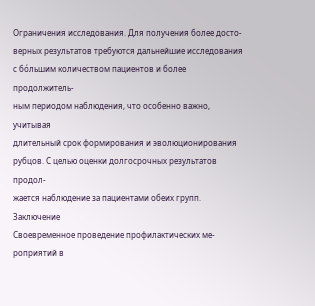Ограничения исследования. Для получения более досто-
верных результатов требуются дальнейшие исследования
с бóльшим количеством пациентов и более продолжитель-
ным периодом наблюдения, что особенно важно, учитывая
длительный срок формирования и эволюционирования
рубцов. С целью оценки долгосрочных результатов продол-
жается наблюдение за пациентами обеих групп.
Заключение
Своевременное проведение профилактических ме-
роприятий в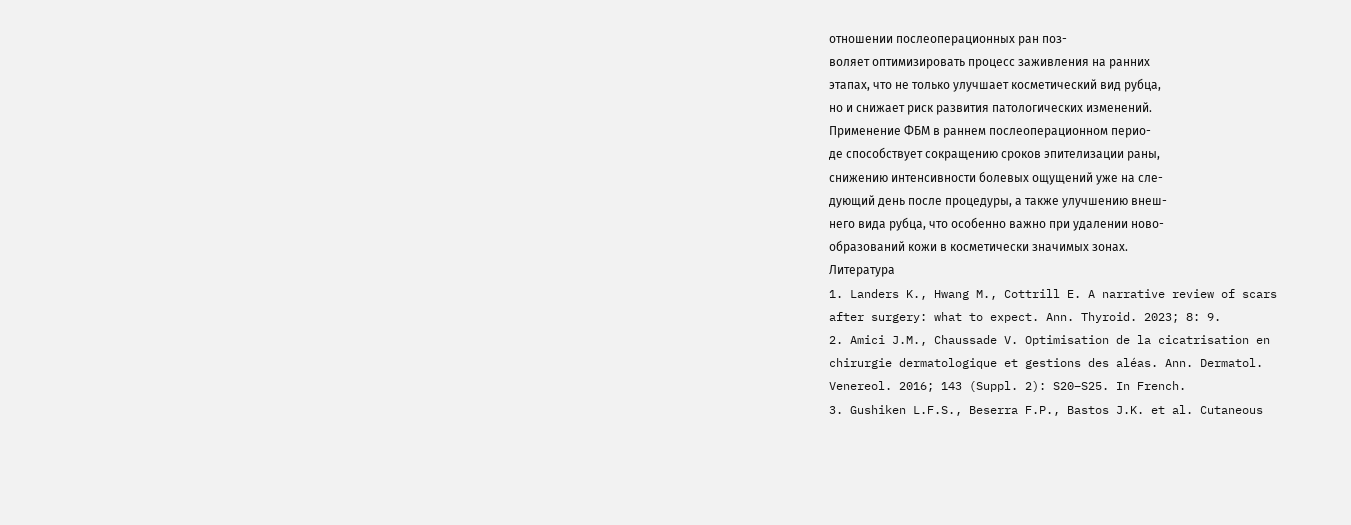отношении послеоперационных ран поз-
воляет оптимизировать процесс заживления на ранних
этапах, что не только улучшает косметический вид рубца,
но и снижает риск развития патологических изменений.
Применение ФБМ в раннем послеоперационном перио-
де способствует сокращению сроков эпителизации раны,
снижению интенсивности болевых ощущений уже на сле-
дующий день после процедуры, а также улучшению внеш-
него вида рубца, что особенно важно при удалении ново-
образований кожи в косметически значимых зонах.
Литература
1. Landers K., Hwang M., Cottrill E. A narrative review of scars
after surgery: what to expect. Ann. Thyroid. 2023; 8: 9.
2. Amici J.M., Chaussade V. Optimisation de la cicatrisation en
chirurgie dermatologique et gestions des aléas. Ann. Dermatol.
Venereol. 2016; 143 (Suppl. 2): S20–S25. In French.
3. Gushiken L.F.S., Beserra F.P., Bastos J.K. et al. Cutaneous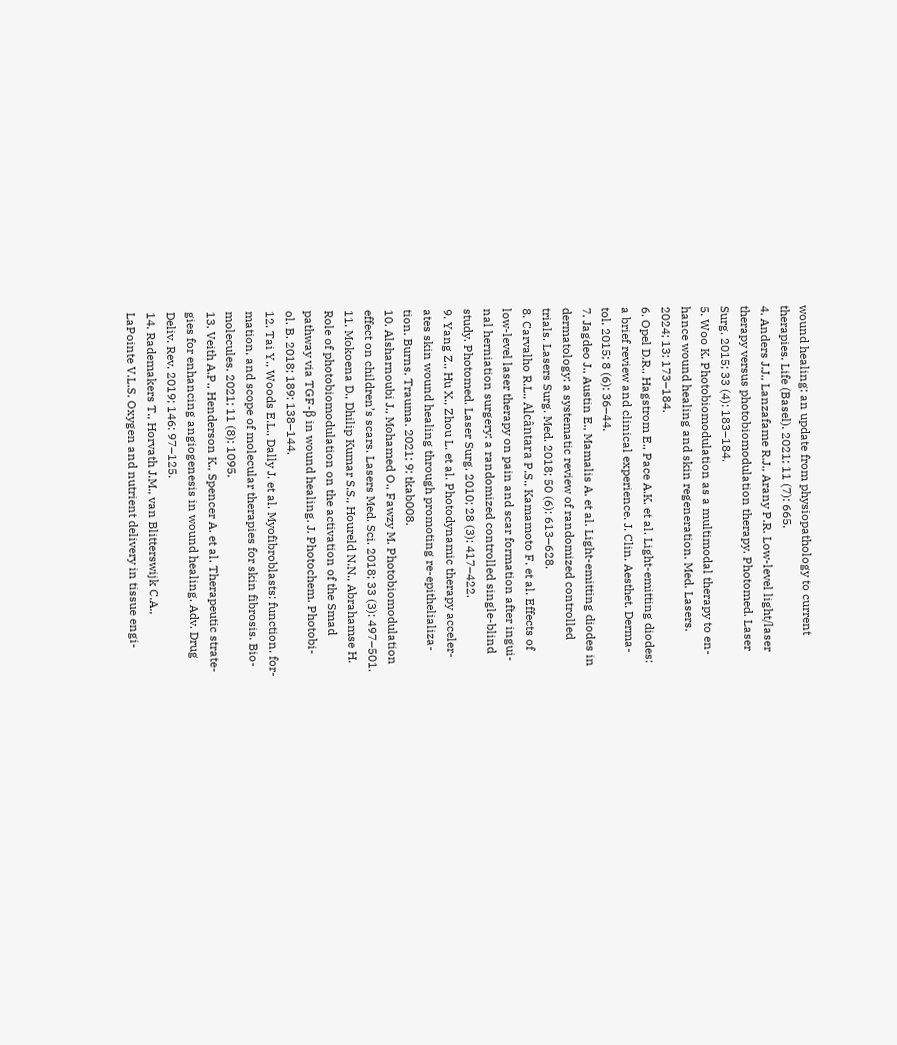wound healing: an update from physiopathology to current
therapies. Life (Basel). 2021; 11 (7): 665.
4. Anders J.J., Lanzafame R.J., Arany P.R. Low-level light/laser
therapy versus photobiomodulation therapy. Photomed. Laser
Surg. 2015; 33 (4): 183–184.
5. Woo K. Photobiomodulation as a multimodal therapy to en-
hance wound healing and skin regeneration. Med. Lasers.
2024; 13: 173–184.
6. Opel D.R., Hagstrom E., Pace A.K. et al. Light-emitting diodes:
a brief review and clinical experience. J. Clin. Aesthet. Derma-
tol. 2015; 8 (6): 36–44.
7. Jagdeo J., Austin E., Mamalis A. et al. Light-emitting diodes in
dermatology: a systematic review of randomized controlled
trials. Lasers Surg. Med. 2018; 50 (6): 613–628.
8. Carvalho R.L., Alcântara P.S., Kamamoto F. et al. Effects of
low-level laser therapy on pain and scar formation after ingui-
nal herniation surgery: a randomized controlled single-blind
study. Photomed. Laser Surg. 2010; 28 (3): 417–422.
9. Yang Z., Hu X., Zhou L. et al. Photodynamic therapy acceler-
ates skin wound healing through promoting re-epithelializa-
tion. Burns. Trauma. 2021; 9: tkab008.
10. Alsharnoubi J., Mohamed O., Fawzy M. Photobiomodulation
effect on children’s scars. Lasers Med. Sci. 2018; 33 (3): 497–501.
11. Mokoena D., Dhilip Kumar S.S., Houreld N.N., Abrahamse H.
Role of photobiomodulation on the activation of the Smad
pathway via TGF-β in wound healing. J. Photochem. Photobi-
ol. B. 2018; 189: 138–144.
12. Tai Y., Woods E.L., Dally J. et al. Myofibroblasts: function, for-
mation, and scope of molecular therapies for skin fibrosis. Bio-
molecules. 2021; 11 (8): 1095.
13. Veith A.P., Henderson K., Spencer A. et al. Therapeutic strate-
gies for enhancing angiogenesis in wound healing. Adv. Drug
Deliv. Rev. 2019; 146: 97–125.
14. Rademakers T., Horvath J.M., van Blitterswijk C.A.,
LaPointe V.L.S. Oxygen and nutrient delivery in tissue engi-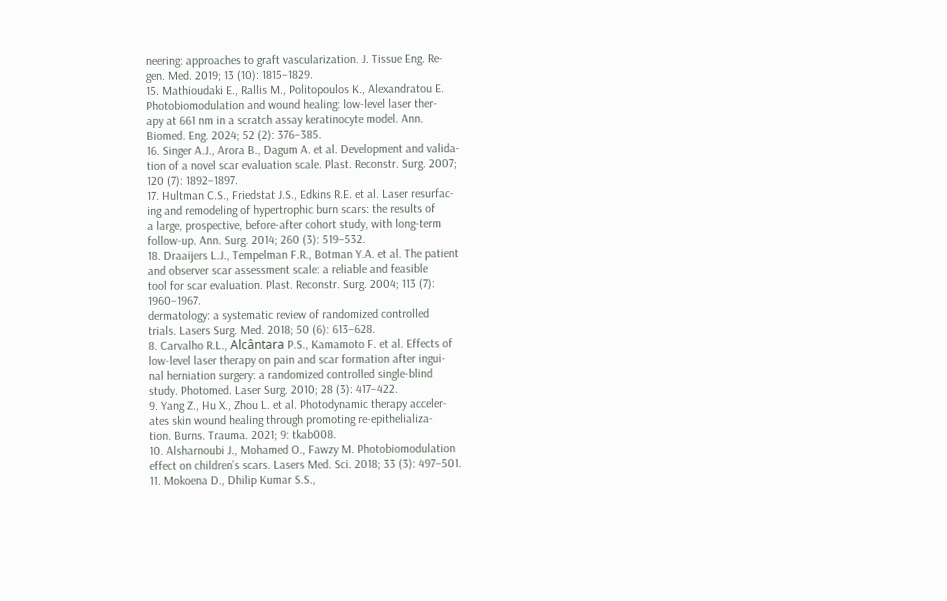neering: approaches to graft vascularization. J. Tissue Eng. Re-
gen. Med. 2019; 13 (10): 1815–1829.
15. Mathioudaki E., Rallis M., Politopoulos K., Alexandratou E.
Photobiomodulation and wound healing: low-level laser ther-
apy at 661 nm in a scratch assay keratinocyte model. Ann.
Biomed. Eng. 2024; 52 (2): 376–385.
16. Singer A.J., Arora B., Dagum A. et al. Development and valida-
tion of a novel scar evaluation scale. Plast. Reconstr. Surg. 2007;
120 (7): 1892–1897.
17. Hultman C.S., Friedstat J.S., Edkins R.E. et al. Laser resurfac-
ing and remodeling of hypertrophic burn scars: the results of
a large, prospective, before-after cohort study, with long-term
follow-up. Ann. Surg. 2014; 260 (3): 519–532.
18. Draaijers L.J., Tempelman F.R., Botman Y.A. et al. The patient
and observer scar assessment scale: a reliable and feasible
tool for scar evaluation. Plast. Reconstr. Surg. 2004; 113 (7):
1960–1967.
dermatology: a systematic review of randomized controlled
trials. Lasers Surg. Med. 2018; 50 (6): 613–628.
8. Carvalho R.L., Alcântara P.S., Kamamoto F. et al. Effects of
low-level laser therapy on pain and scar formation after ingui-
nal herniation surgery: a randomized controlled single-blind
study. Photomed. Laser Surg. 2010; 28 (3): 417–422.
9. Yang Z., Hu X., Zhou L. et al. Photodynamic therapy acceler-
ates skin wound healing through promoting re-epithelializa-
tion. Burns. Trauma. 2021; 9: tkab008.
10. Alsharnoubi J., Mohamed O., Fawzy M. Photobiomodulation
effect on children’s scars. Lasers Med. Sci. 2018; 33 (3): 497–501.
11. Mokoena D., Dhilip Kumar S.S.,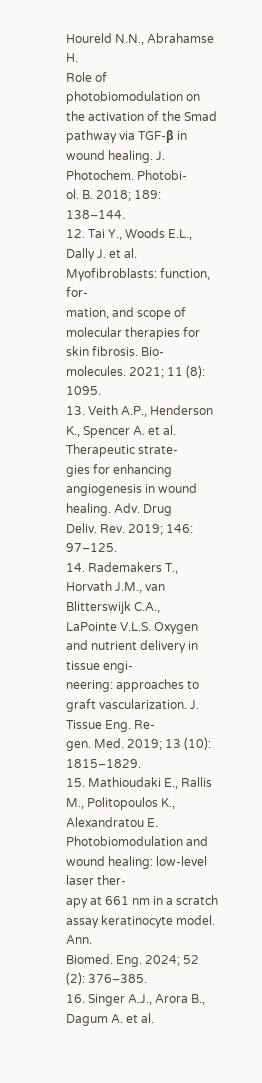Houreld N.N., Abrahamse H.
Role of photobiomodulation on the activation of the Smad
pathway via TGF-β in wound healing. J. Photochem. Photobi-
ol. B. 2018; 189: 138–144.
12. Tai Y., Woods E.L., Dally J. et al. Myofibroblasts: function, for-
mation, and scope of molecular therapies for skin fibrosis. Bio-
molecules. 2021; 11 (8): 1095.
13. Veith A.P., Henderson K., Spencer A. et al. Therapeutic strate-
gies for enhancing angiogenesis in wound healing. Adv. Drug
Deliv. Rev. 2019; 146: 97–125.
14. Rademakers T., Horvath J.M., van Blitterswijk C.A.,
LaPointe V.L.S. Oxygen and nutrient delivery in tissue engi-
neering: approaches to graft vascularization. J. Tissue Eng. Re-
gen. Med. 2019; 13 (10): 1815–1829.
15. Mathioudaki E., Rallis M., Politopoulos K., Alexandratou E.
Photobiomodulation and wound healing: low-level laser ther-
apy at 661 nm in a scratch assay keratinocyte model. Ann.
Biomed. Eng. 2024; 52 (2): 376–385.
16. Singer A.J., Arora B., Dagum A. et al.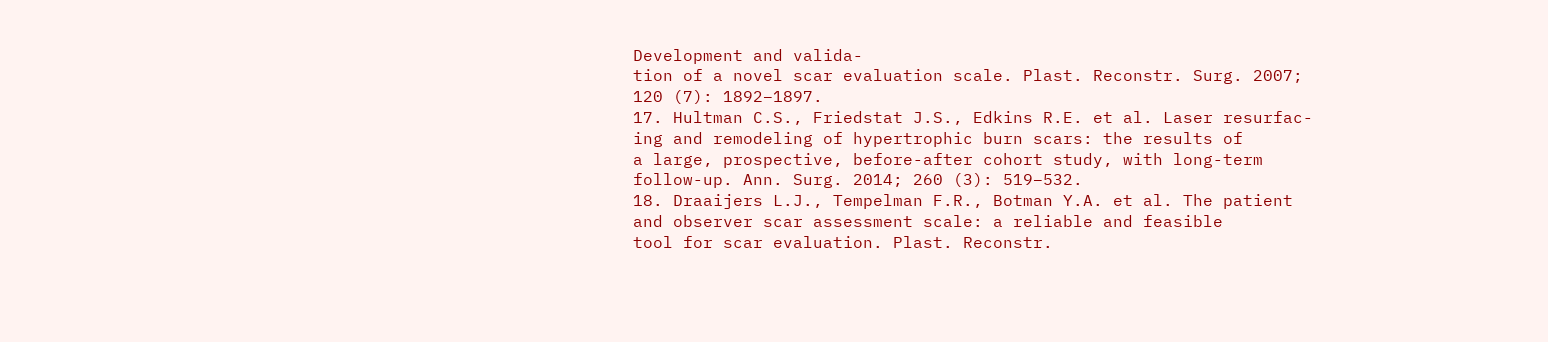Development and valida-
tion of a novel scar evaluation scale. Plast. Reconstr. Surg. 2007;
120 (7): 1892–1897.
17. Hultman C.S., Friedstat J.S., Edkins R.E. et al. Laser resurfac-
ing and remodeling of hypertrophic burn scars: the results of
a large, prospective, before-after cohort study, with long-term
follow-up. Ann. Surg. 2014; 260 (3): 519–532.
18. Draaijers L.J., Tempelman F.R., Botman Y.A. et al. The patient
and observer scar assessment scale: a reliable and feasible
tool for scar evaluation. Plast. Reconstr.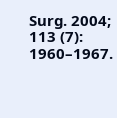Surg. 2004; 113 (7):
1960–1967.